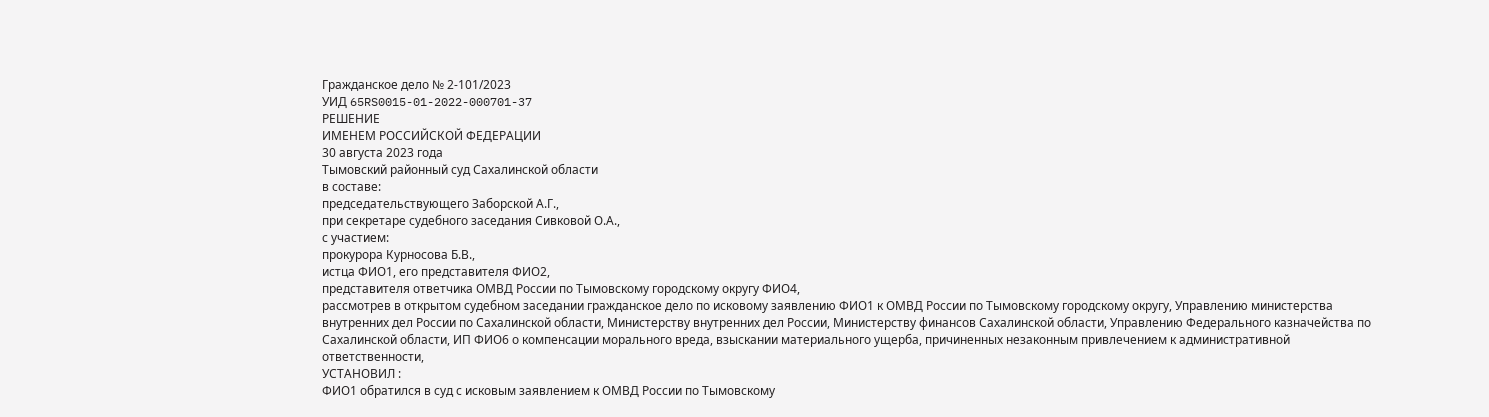Гражданское дело № 2-101/2023
УИД 65RS0015-01-2022-000701-37
РЕШЕНИЕ
ИМЕНЕМ РОССИЙСКОЙ ФЕДЕРАЦИИ
30 августа 2023 года
Тымовский районный суд Сахалинской области
в составе:
председательствующего Заборской А.Г.,
при секретаре судебного заседания Сивковой О.А.,
с участием:
прокурора Курносова Б.В.,
истца ФИО1, его представителя ФИО2,
представителя ответчика ОМВД России по Тымовскому городскому округу ФИО4,
рассмотрев в открытом судебном заседании гражданское дело по исковому заявлению ФИО1 к ОМВД России по Тымовскому городскому округу, Управлению министерства внутренних дел России по Сахалинской области, Министерству внутренних дел России, Министерству финансов Сахалинской области, Управлению Федерального казначейства по Сахалинской области, ИП ФИО6 о компенсации морального вреда, взыскании материального ущерба, причиненных незаконным привлечением к административной ответственности,
УСТАНОВИЛ :
ФИО1 обратился в суд с исковым заявлением к ОМВД России по Тымовскому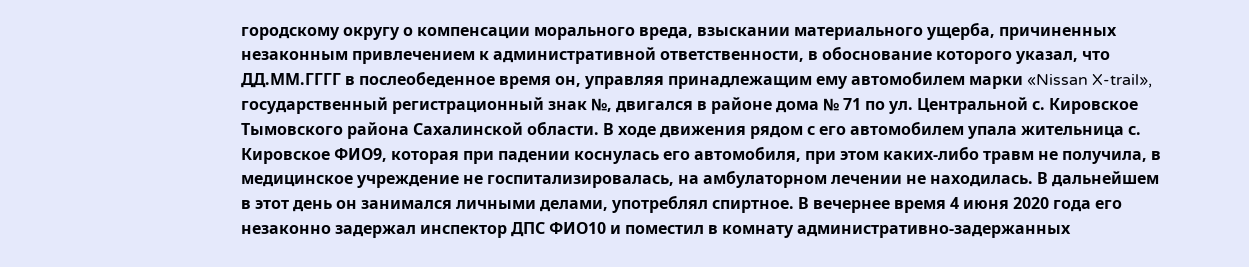городскому округу о компенсации морального вреда, взыскании материального ущерба, причиненных незаконным привлечением к административной ответственности, в обоснование которого указал, что ДД.ММ.ГГГГ в послеобеденное время он, управляя принадлежащим ему автомобилем марки «Nissan X-trail», государственный регистрационный знак №, двигался в районе дома № 71 по ул. Центральной с. Кировское Тымовского района Сахалинской области. В ходе движения рядом с его автомобилем упала жительница с. Кировское ФИО9, которая при падении коснулась его автомобиля, при этом каких-либо травм не получила, в медицинское учреждение не госпитализировалась, на амбулаторном лечении не находилась. В дальнейшем в этот день он занимался личными делами, употреблял спиртное. В вечернее время 4 июня 2020 года его незаконно задержал инспектор ДПС ФИО10 и поместил в комнату административно-задержанных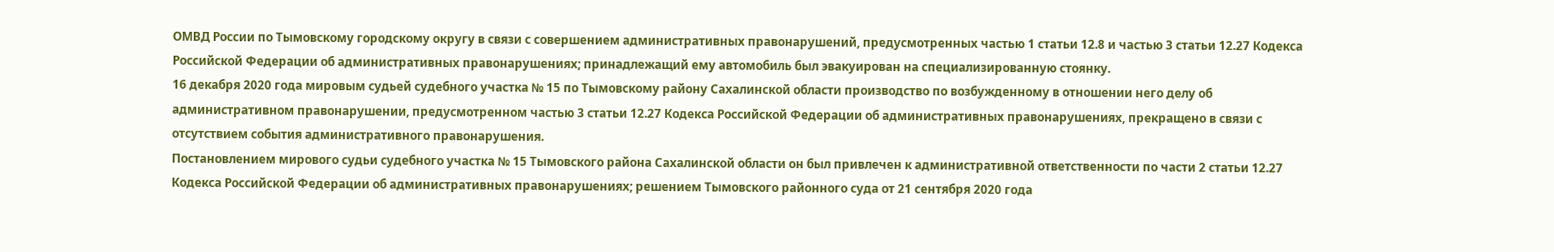ОМВД России по Тымовскому городскому округу в связи с совершением административных правонарушений, предусмотренных частью 1 статьи 12.8 и частью 3 статьи 12.27 Кодекса Российской Федерации об административных правонарушениях; принадлежащий ему автомобиль был эвакуирован на специализированную стоянку.
16 декабря 2020 года мировым судьей судебного участка № 15 по Тымовскому району Сахалинской области производство по возбужденному в отношении него делу об административном правонарушении, предусмотренном частью 3 статьи 12.27 Кодекса Российской Федерации об административных правонарушениях, прекращено в связи с отсутствием события административного правонарушения.
Постановлением мирового судьи судебного участка № 15 Тымовского района Сахалинской области он был привлечен к административной ответственности по части 2 статьи 12.27 Кодекса Российской Федерации об административных правонарушениях; решением Тымовского районного суда от 21 сентября 2020 года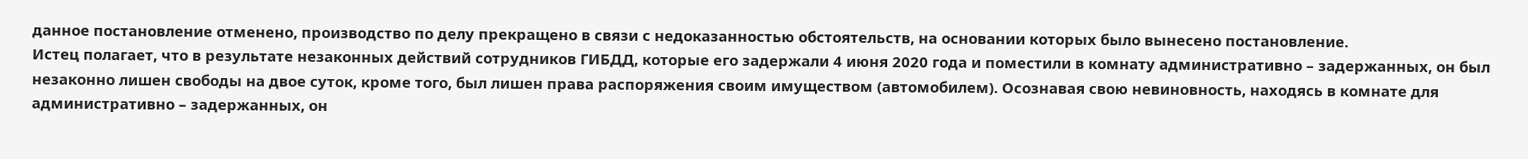данное постановление отменено, производство по делу прекращено в связи с недоказанностью обстоятельств, на основании которых было вынесено постановление.
Истец полагает, что в результате незаконных действий сотрудников ГИБДД, которые его задержали 4 июня 2020 года и поместили в комнату административно – задержанных, он был незаконно лишен свободы на двое суток, кроме того, был лишен права распоряжения своим имуществом (автомобилем). Осознавая свою невиновность, находясь в комнате для административно – задержанных, он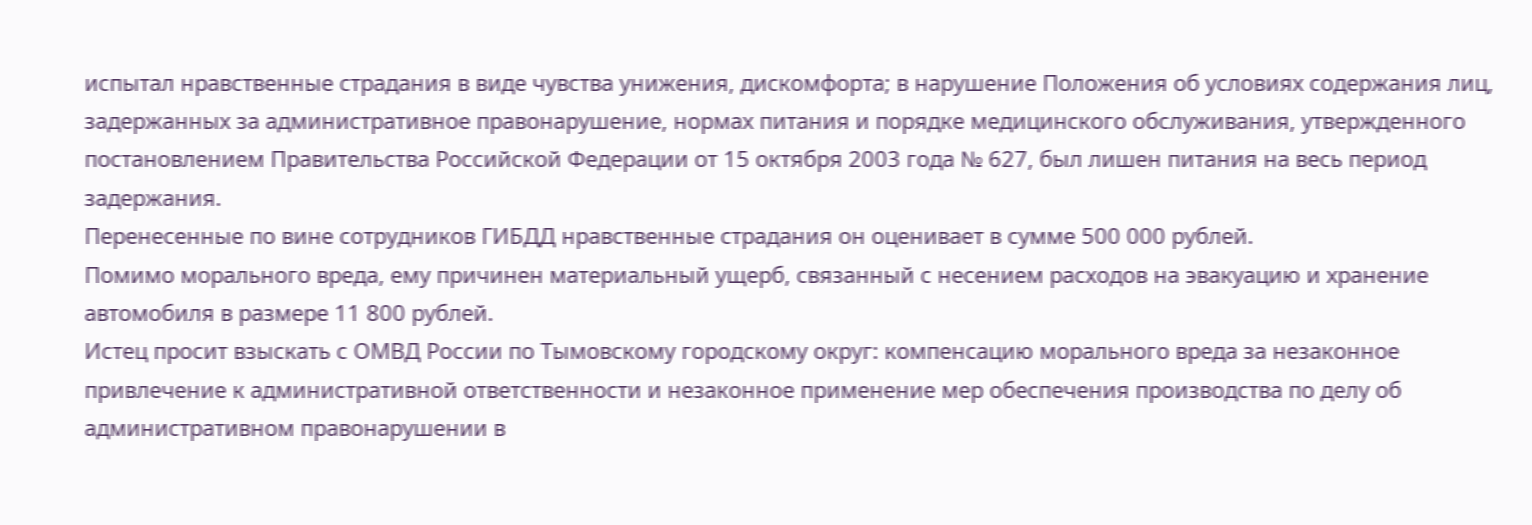испытал нравственные страдания в виде чувства унижения, дискомфорта; в нарушение Положения об условиях содержания лиц, задержанных за административное правонарушение, нормах питания и порядке медицинского обслуживания, утвержденного постановлением Правительства Российской Федерации от 15 октября 2003 года № 627, был лишен питания на весь период задержания.
Перенесенные по вине сотрудников ГИБДД нравственные страдания он оценивает в сумме 500 000 рублей.
Помимо морального вреда, ему причинен материальный ущерб, связанный с несением расходов на эвакуацию и хранение автомобиля в размере 11 800 рублей.
Истец просит взыскать с ОМВД России по Тымовскому городскому округ: компенсацию морального вреда за незаконное привлечение к административной ответственности и незаконное применение мер обеспечения производства по делу об административном правонарушении в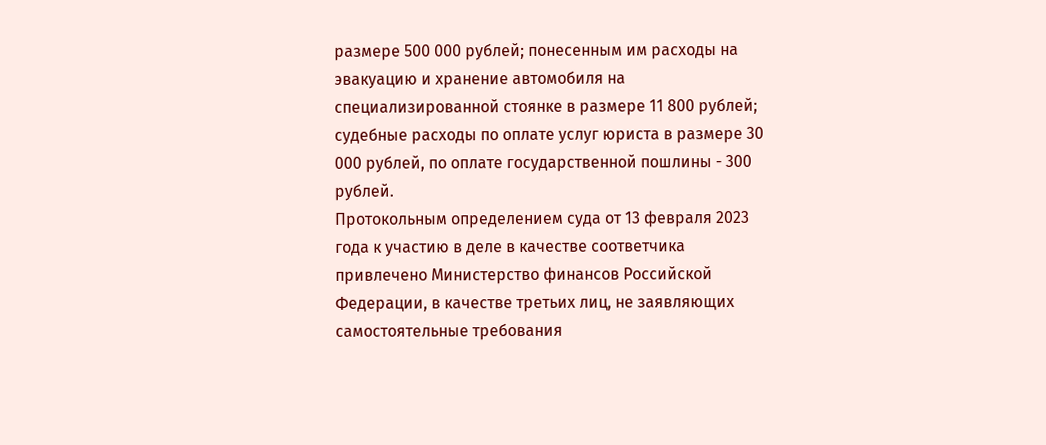размере 500 000 рублей; понесенным им расходы на эвакуацию и хранение автомобиля на специализированной стоянке в размере 11 800 рублей; судебные расходы по оплате услуг юриста в размере 30 000 рублей, по оплате государственной пошлины - 300 рублей.
Протокольным определением суда от 13 февраля 2023 года к участию в деле в качестве соответчика привлечено Министерство финансов Российской Федерации, в качестве третьих лиц, не заявляющих самостоятельные требования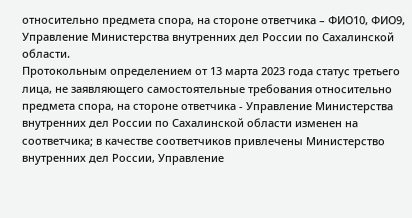относительно предмета спора, на стороне ответчика – ФИО10, ФИО9, Управление Министерства внутренних дел России по Сахалинской области.
Протокольным определением от 13 марта 2023 года статус третьего лица, не заявляющего самостоятельные требования относительно предмета спора, на стороне ответчика - Управление Министерства внутренних дел России по Сахалинской области изменен на соответчика; в качестве соответчиков привлечены Министерство внутренних дел России, Управление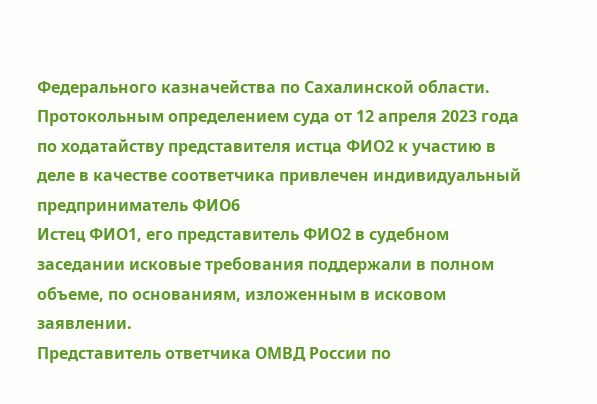Федерального казначейства по Сахалинской области.
Протокольным определением суда от 12 апреля 2023 года по ходатайству представителя истца ФИО2 к участию в деле в качестве соответчика привлечен индивидуальный предприниматель ФИО6
Истец ФИО1, его представитель ФИО2 в судебном заседании исковые требования поддержали в полном объеме, по основаниям, изложенным в исковом заявлении.
Представитель ответчика ОМВД России по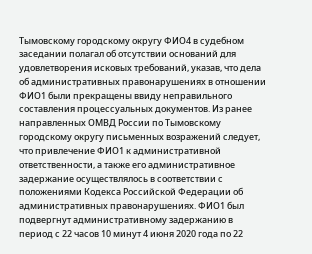Тымовскому городскому округу ФИО4 в судебном заседании полагал об отсутствии оснований для удовлетворения исковых требований, указав, что дела об административных правонарушениях в отношении ФИО1 были прекращены ввиду неправильного составления процессуальных документов. Из ранее направленных ОМВД России по Тымовскому городскому округу письменных возражений следует, что привлечение ФИО1 к административной ответственности, а также его административное задержание осуществлялось в соответствии с положениями Кодекса Российской Федерации об административных правонарушениях. ФИО1 был подвергнут административному задержанию в период с 22 часов 10 минут 4 июня 2020 года по 22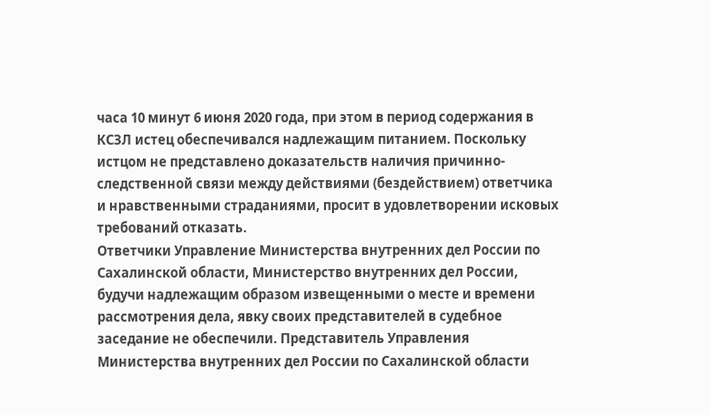часа 10 минут 6 июня 2020 года, при этом в период содержания в КСЗЛ истец обеспечивался надлежащим питанием. Поскольку истцом не представлено доказательств наличия причинно-следственной связи между действиями (бездействием) ответчика и нравственными страданиями, просит в удовлетворении исковых требований отказать.
Ответчики Управление Министерства внутренних дел России по Сахалинской области, Министерство внутренних дел России, будучи надлежащим образом извещенными о месте и времени рассмотрения дела, явку своих представителей в судебное заседание не обеспечили. Представитель Управления Министерства внутренних дел России по Сахалинской области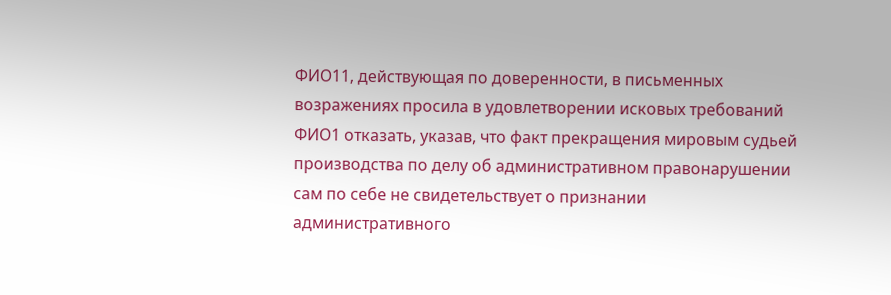ФИО11, действующая по доверенности, в письменных возражениях просила в удовлетворении исковых требований ФИО1 отказать, указав, что факт прекращения мировым судьей производства по делу об административном правонарушении сам по себе не свидетельствует о признании административного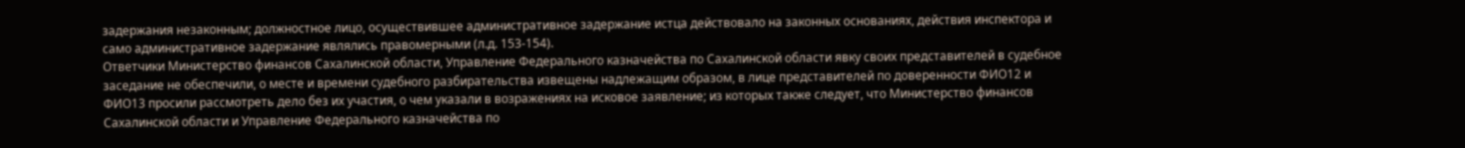задержания незаконным; должностное лицо, осуществившее административное задержание истца действовало на законных основаниях, действия инспектора и само административное задержание являлись правомерными (л.д. 153-154).
Ответчики Министерство финансов Сахалинской области, Управление Федерального казначейства по Сахалинской области явку своих представителей в судебное заседание не обеспечили, о месте и времени судебного разбирательства извещены надлежащим образом, в лице представителей по доверенности ФИО12 и ФИО13 просили рассмотреть дело без их участия, о чем указали в возражениях на исковое заявление; из которых также следует, что Министерство финансов Сахалинской области и Управление Федерального казначейства по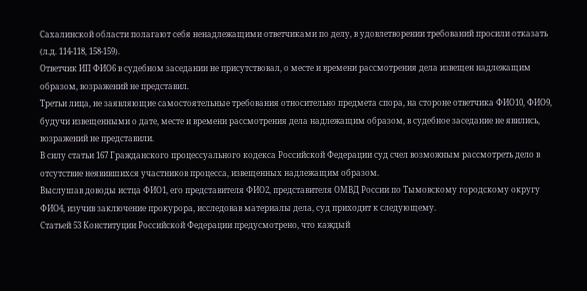Сахалинской области полагают себя ненадлежащими ответчиками по делу, в удовлетворении требований просили отказать (л.д. 114-118, 158-159).
Ответчик ИП ФИО6 в судебном заседании не присутствовал, о месте и времени рассмотрения дела извещен надлежащим образом, возражений не представил.
Третьи лица, не заявляющие самостоятельные требования относительно предмета спора, на стороне ответчика ФИО10, ФИО9, будучи извещенными о дате, месте и времени рассмотрения дела надлежащим образом, в судебное заседание не явились, возражений не представили.
В силу статьи 167 Гражданского процессуального кодекса Российской Федерации суд счел возможным рассмотреть дело в отсутствие неявившихся участников процесса, извещенных надлежащим образом.
Выслушав доводы истца ФИО1, его представителя ФИО2, представителя ОМВД России по Тымовскому городскому округу ФИО4, изучив заключение прокурора, исследовав материалы дела, суд приходит к следующему.
Статьей 53 Конституции Российской Федерации предусмотрено, что каждый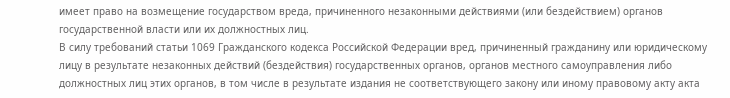имеет право на возмещение государством вреда, причиненного незаконными действиями (или бездействием) органов государственной власти или их должностных лиц.
В силу требований статьи 1069 Гражданского кодекса Российской Федерации вред, причиненный гражданину или юридическому лицу в результате незаконных действий (бездействия) государственных органов, органов местного самоуправления либо должностных лиц этих органов, в том числе в результате издания не соответствующего закону или иному правовому акту акта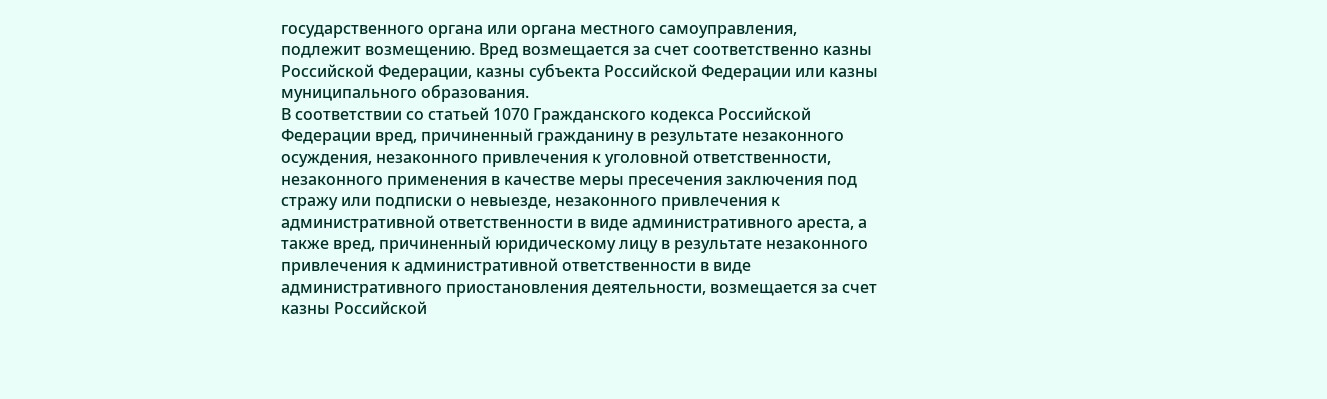государственного органа или органа местного самоуправления, подлежит возмещению. Вред возмещается за счет соответственно казны Российской Федерации, казны субъекта Российской Федерации или казны муниципального образования.
В соответствии со статьей 1070 Гражданского кодекса Российской Федерации вред, причиненный гражданину в результате незаконного осуждения, незаконного привлечения к уголовной ответственности, незаконного применения в качестве меры пресечения заключения под стражу или подписки о невыезде, незаконного привлечения к административной ответственности в виде административного ареста, а также вред, причиненный юридическому лицу в результате незаконного привлечения к административной ответственности в виде административного приостановления деятельности, возмещается за счет казны Российской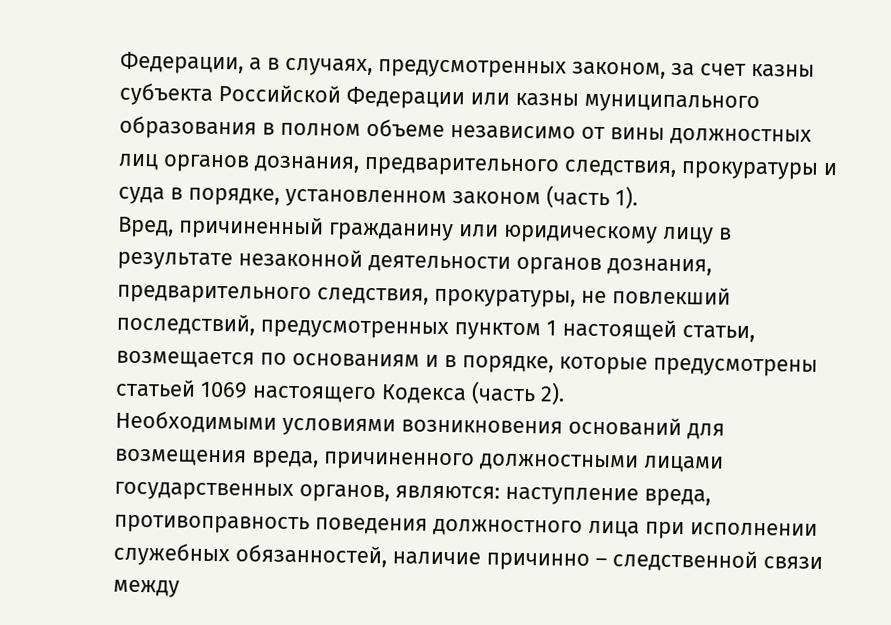Федерации, а в случаях, предусмотренных законом, за счет казны субъекта Российской Федерации или казны муниципального образования в полном объеме независимо от вины должностных лиц органов дознания, предварительного следствия, прокуратуры и суда в порядке, установленном законом (часть 1).
Вред, причиненный гражданину или юридическому лицу в результате незаконной деятельности органов дознания, предварительного следствия, прокуратуры, не повлекший последствий, предусмотренных пунктом 1 настоящей статьи, возмещается по основаниям и в порядке, которые предусмотрены статьей 1069 настоящего Кодекса (часть 2).
Необходимыми условиями возникновения оснований для возмещения вреда, причиненного должностными лицами государственных органов, являются: наступление вреда, противоправность поведения должностного лица при исполнении служебных обязанностей, наличие причинно – следственной связи между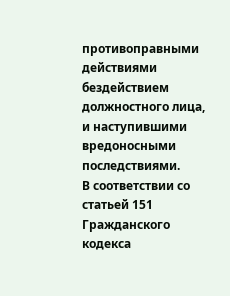противоправными действиями бездействием должностного лица, и наступившими вредоносными последствиями.
В соответствии со статьей 151 Гражданского кодекса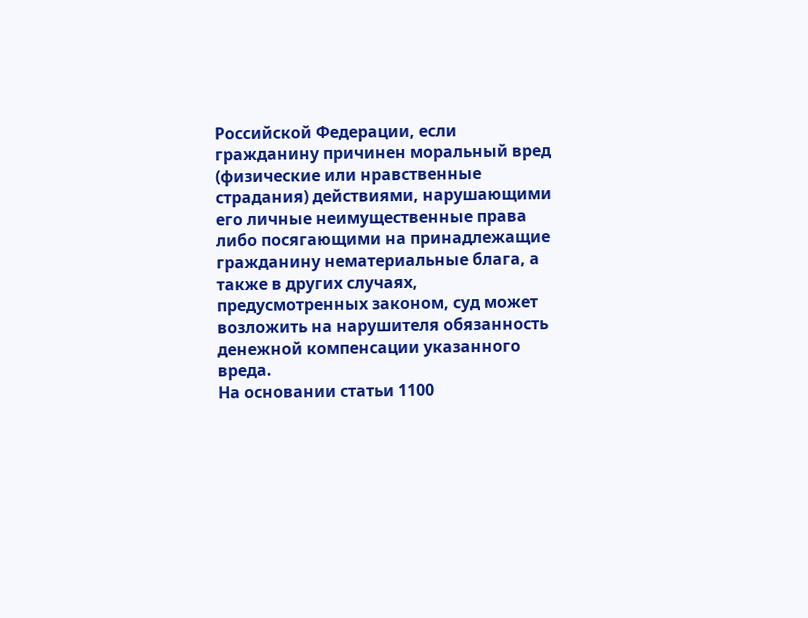Российской Федерации, если гражданину причинен моральный вред (физические или нравственные страдания) действиями, нарушающими его личные неимущественные права либо посягающими на принадлежащие гражданину нематериальные блага, а также в других случаях, предусмотренных законом, суд может возложить на нарушителя обязанность денежной компенсации указанного вреда.
На основании статьи 1100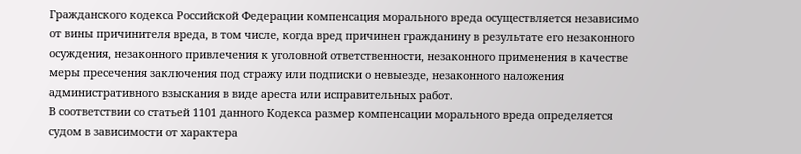Гражданского кодекса Российской Федерации компенсация морального вреда осуществляется независимо от вины причинителя вреда, в том числе, когда вред причинен гражданину в результате его незаконного осуждения, незаконного привлечения к уголовной ответственности, незаконного применения в качестве меры пресечения заключения под стражу или подписки о невыезде, незаконного наложения административного взыскания в виде ареста или исправительных работ.
В соответствии со статьей 1101 данного Кодекса размер компенсации морального вреда определяется судом в зависимости от характера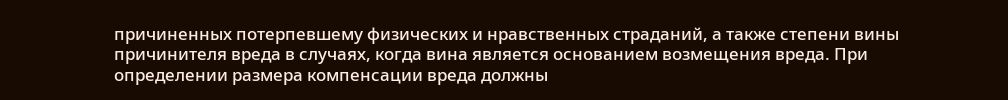причиненных потерпевшему физических и нравственных страданий, а также степени вины причинителя вреда в случаях, когда вина является основанием возмещения вреда. При определении размера компенсации вреда должны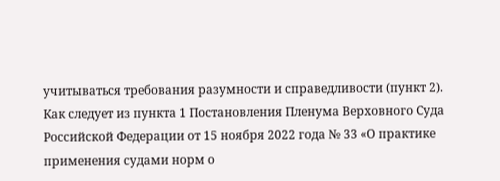учитываться требования разумности и справедливости (пункт 2).
Как следует из пункта 1 Постановления Пленума Верховного Суда Российской Федерации от 15 ноября 2022 года № 33 «О практике применения судами норм о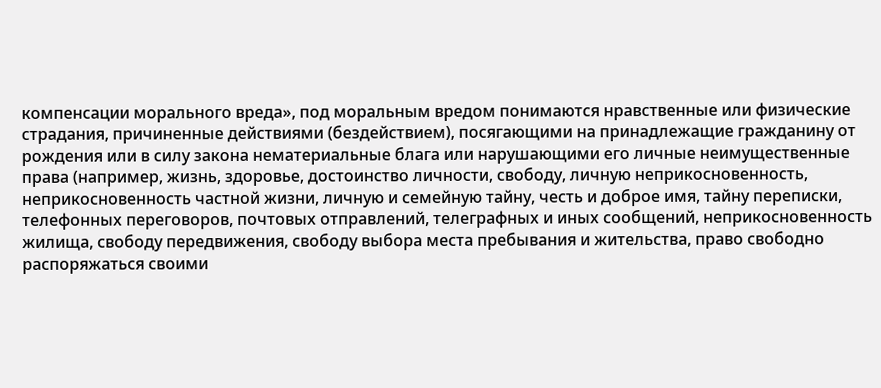компенсации морального вреда», под моральным вредом понимаются нравственные или физические страдания, причиненные действиями (бездействием), посягающими на принадлежащие гражданину от рождения или в силу закона нематериальные блага или нарушающими его личные неимущественные права (например, жизнь, здоровье, достоинство личности, свободу, личную неприкосновенность, неприкосновенность частной жизни, личную и семейную тайну, честь и доброе имя, тайну переписки, телефонных переговоров, почтовых отправлений, телеграфных и иных сообщений, неприкосновенность жилища, свободу передвижения, свободу выбора места пребывания и жительства, право свободно распоряжаться своими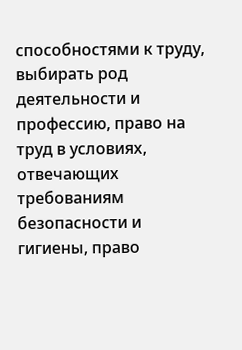способностями к труду, выбирать род деятельности и профессию, право на труд в условиях, отвечающих требованиям безопасности и гигиены, право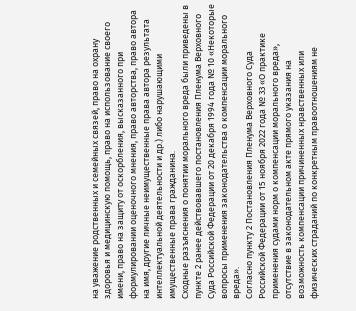на уважение родственных и семейных связей, право на охрану здоровья и медицинскую помощь, право на использование своего имени, право на защиту от оскорбления, высказанного при формулировании оценочного мнения, право авторства, право автора на имя, другие личные неимущественные права автора результата интеллектуальной деятельности и др.) либо нарушающими имущественные права гражданина.
Сходные разъяснения о понятии морального вреда были приведены в пункте 2 ранее действовавшего постановления Пленума Верховного Суда Российской Федерации от 20 декабря 1994 года № 10 «Некоторые вопросы применения законодательства о компенсации морального вреда».
Согласно пункту 2 Постановления Пленума Верховного Суда Российской Федерации от 15 ноября 2022 года № 33 «О практике применения судами норм о компенсации морального вреда», отсутствие в законодательном акте прямого указания на возможность компенсации причиненных нравственных или физических страданий по конкретным правоотношениям не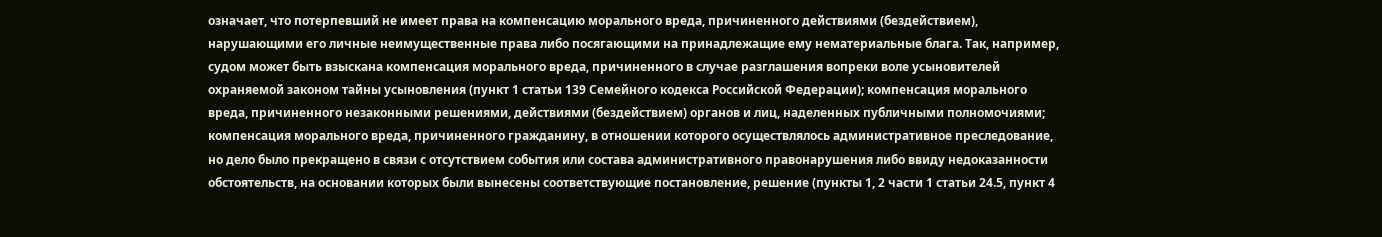означает, что потерпевший не имеет права на компенсацию морального вреда, причиненного действиями (бездействием), нарушающими его личные неимущественные права либо посягающими на принадлежащие ему нематериальные блага. Так, например, судом может быть взыскана компенсация морального вреда, причиненного в случае разглашения вопреки воле усыновителей охраняемой законом тайны усыновления (пункт 1 статьи 139 Семейного кодекса Российской Федерации); компенсация морального вреда, причиненного незаконными решениями, действиями (бездействием) органов и лиц, наделенных публичными полномочиями; компенсация морального вреда, причиненного гражданину, в отношении которого осуществлялось административное преследование, но дело было прекращено в связи с отсутствием события или состава административного правонарушения либо ввиду недоказанности обстоятельств, на основании которых были вынесены соответствующие постановление, решение (пункты 1, 2 части 1 статьи 24.5, пункт 4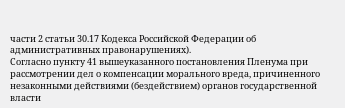части 2 статьи 30.17 Кодекса Российской Федерации об административных правонарушениях).
Согласно пункту 41 вышеуказанного постановления Пленума при рассмотрении дел о компенсации морального вреда, причиненного незаконными действиями (бездействием) органов государственной власти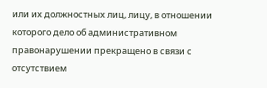или их должностных лиц, лицу, в отношении которого дело об административном правонарушении прекращено в связи с отсутствием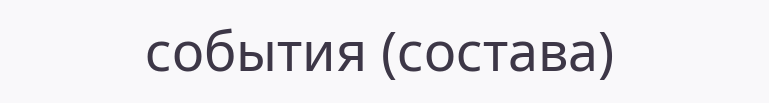события (состава)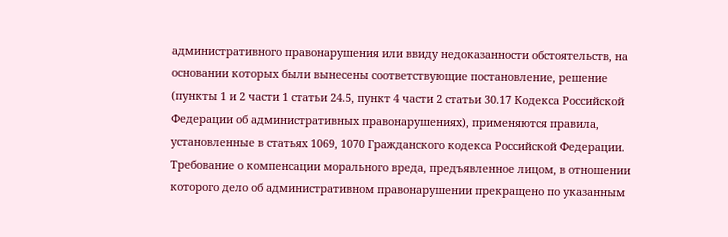административного правонарушения или ввиду недоказанности обстоятельств, на основании которых были вынесены соответствующие постановление, решение (пункты 1 и 2 части 1 статьи 24.5, пункт 4 части 2 статьи 30.17 Кодекса Российской Федерации об административных правонарушениях), применяются правила, установленные в статьях 1069, 1070 Гражданского кодекса Российской Федерации. Требование о компенсации морального вреда, предъявленное лицом, в отношении которого дело об административном правонарушении прекращено по указанным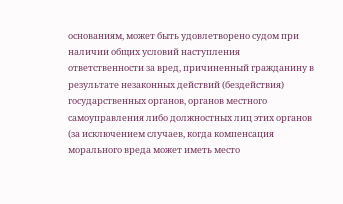основаниям, может быть удовлетворено судом при наличии общих условий наступления ответственности за вред, причиненный гражданину в результате незаконных действий (бездействия) государственных органов, органов местного самоуправления либо должностных лиц этих органов (за исключением случаев, когда компенсация морального вреда может иметь место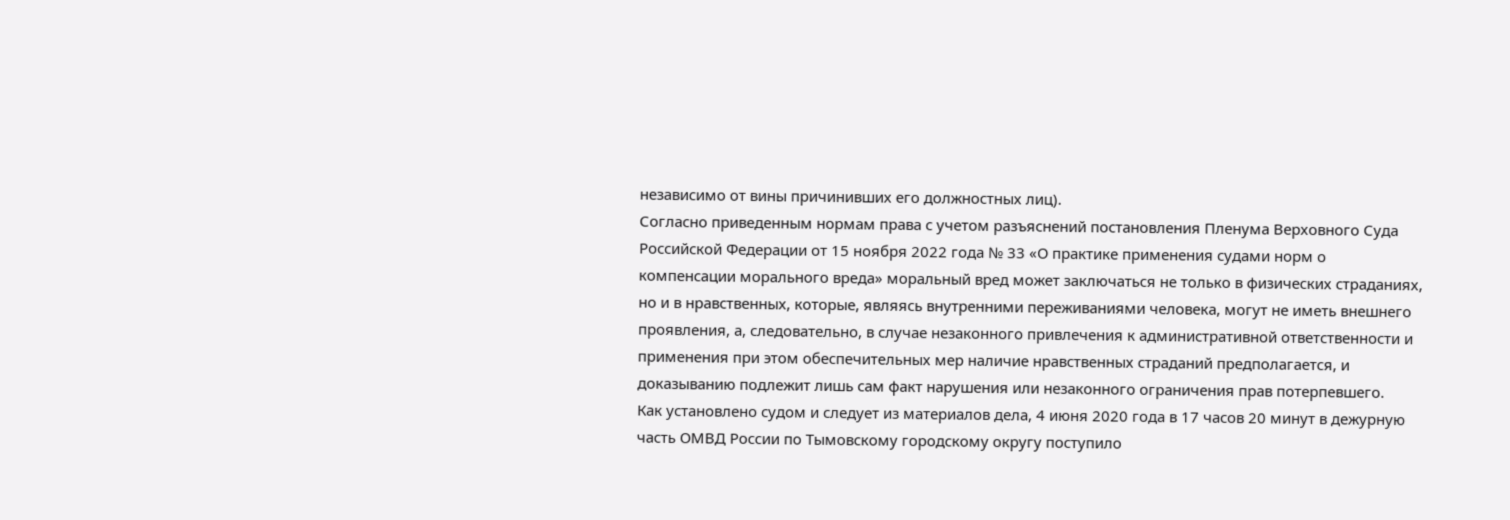независимо от вины причинивших его должностных лиц).
Согласно приведенным нормам права с учетом разъяснений постановления Пленума Верховного Суда Российской Федерации от 15 ноября 2022 года № 33 «О практике применения судами норм о компенсации морального вреда» моральный вред может заключаться не только в физических страданиях, но и в нравственных, которые, являясь внутренними переживаниями человека, могут не иметь внешнего проявления, а, следовательно, в случае незаконного привлечения к административной ответственности и применения при этом обеспечительных мер наличие нравственных страданий предполагается, и доказыванию подлежит лишь сам факт нарушения или незаконного ограничения прав потерпевшего.
Как установлено судом и следует из материалов дела, 4 июня 2020 года в 17 часов 20 минут в дежурную часть ОМВД России по Тымовскому городскому округу поступило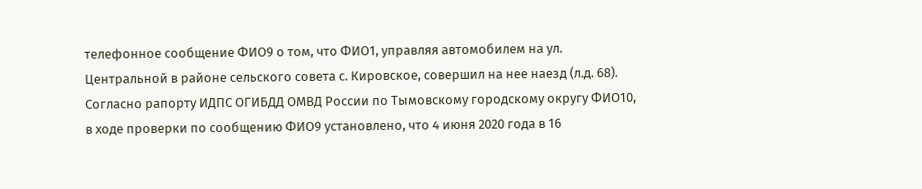телефонное сообщение ФИО9 о том, что ФИО1, управляя автомобилем на ул. Центральной в районе сельского совета с. Кировское, совершил на нее наезд (л.д. 68).
Согласно рапорту ИДПС ОГИБДД ОМВД России по Тымовскому городскому округу ФИО10, в ходе проверки по сообщению ФИО9 установлено, что 4 июня 2020 года в 16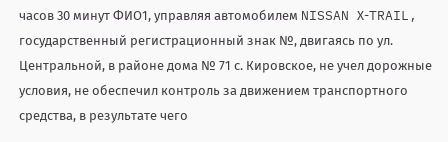часов 30 минут ФИО1, управляя автомобилем NISSAN Х-TRAIL, государственный регистрационный знак №, двигаясь по ул. Центральной, в районе дома № 71 с. Кировское, не учел дорожные условия, не обеспечил контроль за движением транспортного средства, в результате чего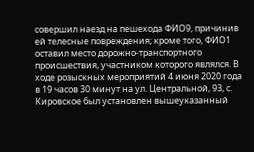совершил наезд на пешехода ФИО9, причинив ей телесные повреждения; кроме того, ФИО1 оставил место дорожно-транспортного происшествия, участником которого являлся. В ходе розыскных мероприятий 4 июня 2020 года в 19 часов 30 минут на ул. Центральной, 93, с. Кировское был установлен вышеуказанный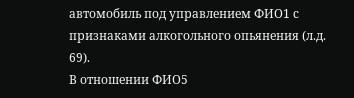автомобиль под управлением ФИО1 с признаками алкогольного опьянения (л.д. 69).
В отношении ФИО5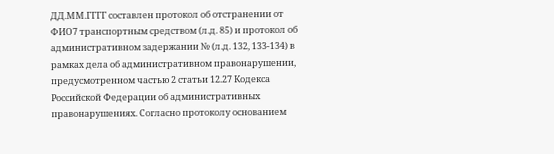ДД.ММ.ГГГГ составлен протокол об отстранении от ФИО7 транспортным средством (л.д. 85) и протокол об административном задержании № (л.д. 132, 133-134) в рамках дела об административном правонарушении, предусмотренном частью 2 статьи 12.27 Кодекса Российской Федерации об административных правонарушениях. Согласно протоколу основанием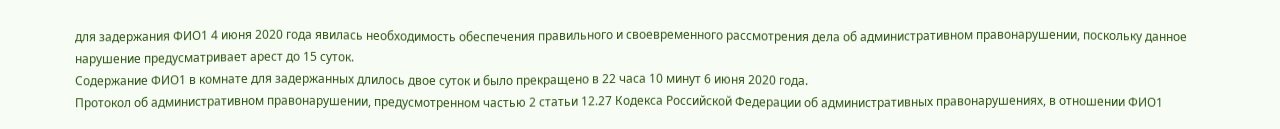для задержания ФИО1 4 июня 2020 года явилась необходимость обеспечения правильного и своевременного рассмотрения дела об административном правонарушении, поскольку данное нарушение предусматривает арест до 15 суток.
Содержание ФИО1 в комнате для задержанных длилось двое суток и было прекращено в 22 часа 10 минут 6 июня 2020 года.
Протокол об административном правонарушении, предусмотренном частью 2 статьи 12.27 Кодекса Российской Федерации об административных правонарушениях, в отношении ФИО1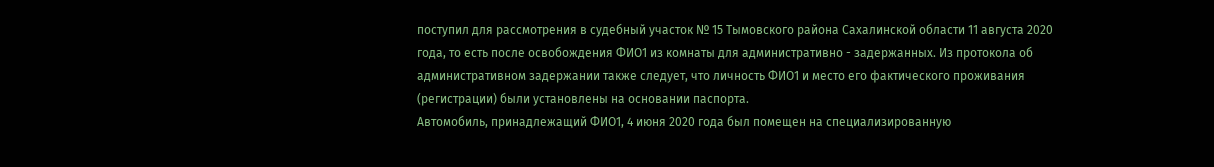поступил для рассмотрения в судебный участок № 15 Тымовского района Сахалинской области 11 августа 2020 года, то есть после освобождения ФИО1 из комнаты для административно - задержанных. Из протокола об административном задержании также следует, что личность ФИО1 и место его фактического проживания (регистрации) были установлены на основании паспорта.
Автомобиль, принадлежащий ФИО1, 4 июня 2020 года был помещен на специализированную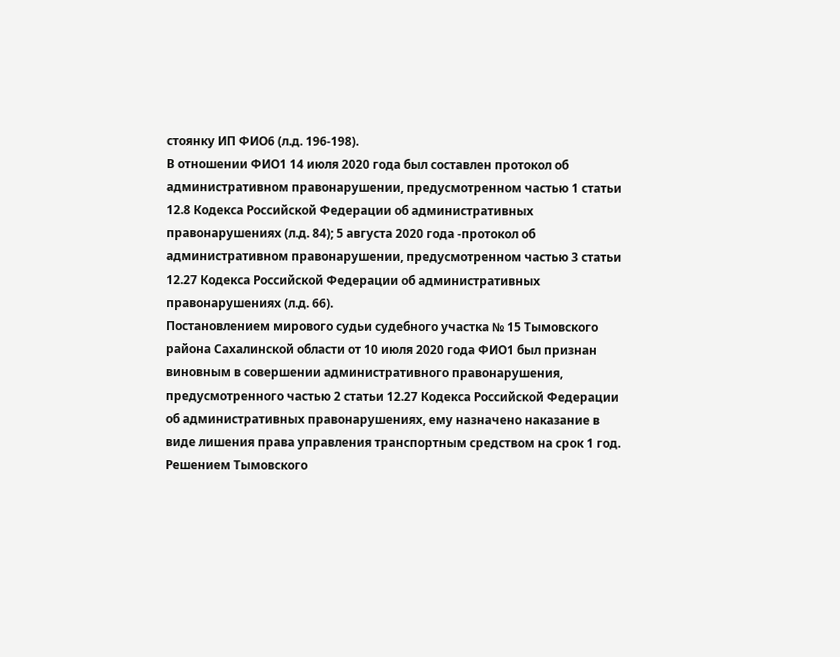стоянку ИП ФИО6 (л.д. 196-198).
В отношении ФИО1 14 июля 2020 года был составлен протокол об административном правонарушении, предусмотренном частью 1 статьи 12.8 Кодекса Российской Федерации об административных правонарушениях (л.д. 84); 5 августа 2020 года -протокол об административном правонарушении, предусмотренном частью 3 статьи 12.27 Кодекса Российской Федерации об административных правонарушениях (л.д. 66).
Постановлением мирового судьи судебного участка № 15 Тымовского района Сахалинской области от 10 июля 2020 года ФИО1 был признан виновным в совершении административного правонарушения, предусмотренного частью 2 статьи 12.27 Кодекса Российской Федерации об административных правонарушениях, ему назначено наказание в виде лишения права управления транспортным средством на срок 1 год.
Решением Тымовского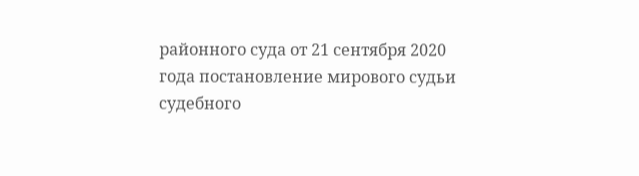районного суда от 21 сентября 2020 года постановление мирового судьи судебного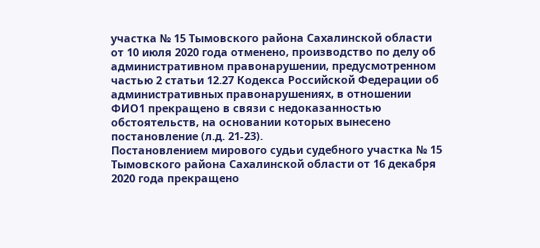участка № 15 Тымовского района Сахалинской области от 10 июля 2020 года отменено, производство по делу об административном правонарушении, предусмотренном частью 2 статьи 12.27 Кодекса Российской Федерации об административных правонарушениях, в отношении ФИО1 прекращено в связи с недоказанностью обстоятельств, на основании которых вынесено постановление (л.д. 21-23).
Постановлением мирового судьи судебного участка № 15 Тымовского района Сахалинской области от 16 декабря 2020 года прекращено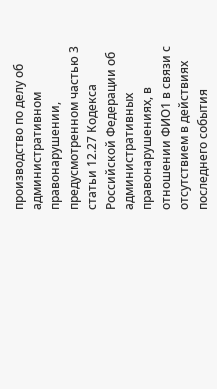производство по делу об административном правонарушении, предусмотренном частью 3 статьи 12.27 Кодекса Российской Федерации об административных правонарушениях, в отношении ФИО1 в связи с отсутствием в действиях последнего события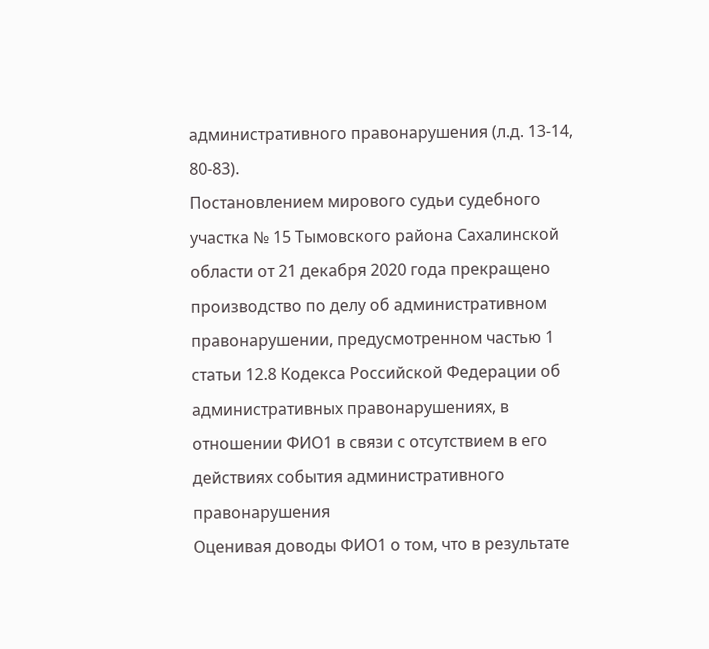административного правонарушения (л.д. 13-14, 80-83).
Постановлением мирового судьи судебного участка № 15 Тымовского района Сахалинской области от 21 декабря 2020 года прекращено производство по делу об административном правонарушении, предусмотренном частью 1 статьи 12.8 Кодекса Российской Федерации об административных правонарушениях, в отношении ФИО1 в связи с отсутствием в его действиях события административного правонарушения
Оценивая доводы ФИО1 о том, что в результате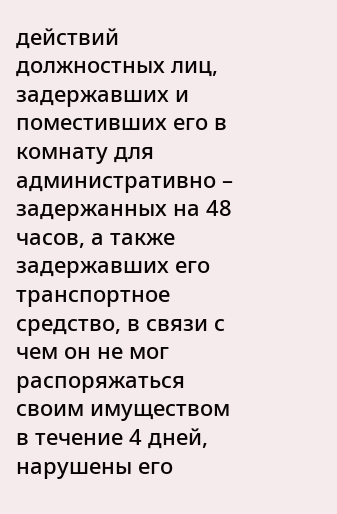действий должностных лиц, задержавших и поместивших его в комнату для административно – задержанных на 48 часов, а также задержавших его транспортное средство, в связи с чем он не мог распоряжаться своим имуществом в течение 4 дней, нарушены его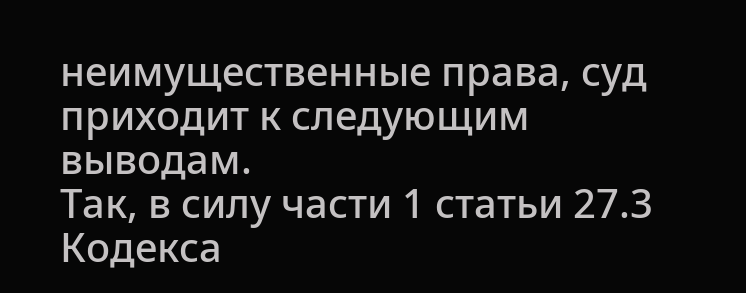неимущественные права, суд приходит к следующим выводам.
Так, в силу части 1 статьи 27.3 Кодекса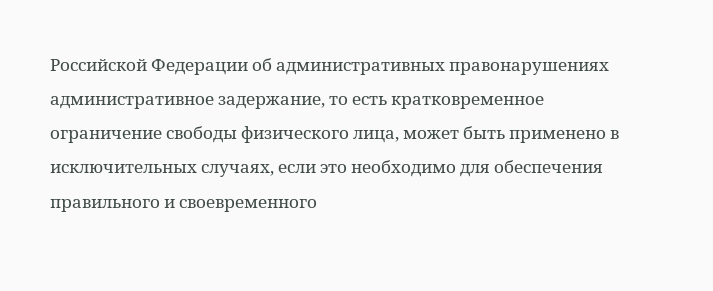Российской Федерации об административных правонарушениях административное задержание, то есть кратковременное ограничение свободы физического лица, может быть применено в исключительных случаях, если это необходимо для обеспечения правильного и своевременного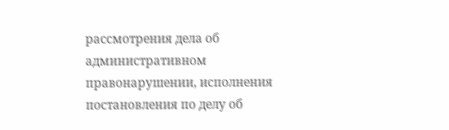рассмотрения дела об административном правонарушении, исполнения постановления по делу об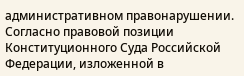административном правонарушении.
Согласно правовой позиции Конституционного Суда Российской Федерации, изложенной в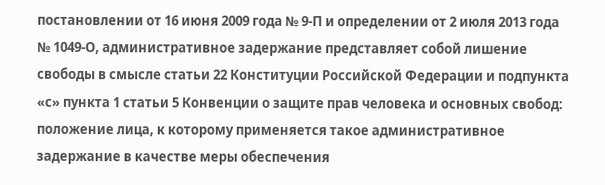постановлении от 16 июня 2009 года № 9-П и определении от 2 июля 2013 года № 1049-О, административное задержание представляет собой лишение свободы в смысле статьи 22 Конституции Российской Федерации и подпункта «с» пункта 1 статьи 5 Конвенции о защите прав человека и основных свобод: положение лица, к которому применяется такое административное задержание в качестве меры обеспечения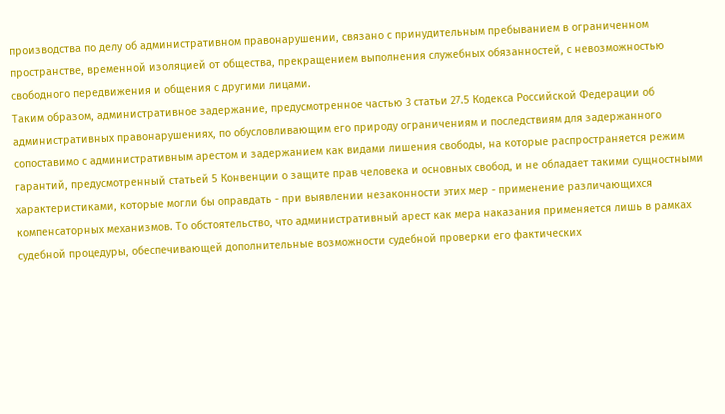производства по делу об административном правонарушении, связано с принудительным пребыванием в ограниченном пространстве, временной изоляцией от общества, прекращением выполнения служебных обязанностей, с невозможностью свободного передвижения и общения с другими лицами.
Таким образом, административное задержание, предусмотренное частью 3 статьи 27.5 Кодекса Российской Федерации об административных правонарушениях, по обусловливающим его природу ограничениям и последствиям для задержанного сопоставимо с административным арестом и задержанием как видами лишения свободы, на которые распространяется режим гарантий, предусмотренный статьей 5 Конвенции о защите прав человека и основных свобод, и не обладает такими сущностными характеристиками, которые могли бы оправдать - при выявлении незаконности этих мер - применение различающихся компенсаторных механизмов. То обстоятельство, что административный арест как мера наказания применяется лишь в рамках судебной процедуры, обеспечивающей дополнительные возможности судебной проверки его фактических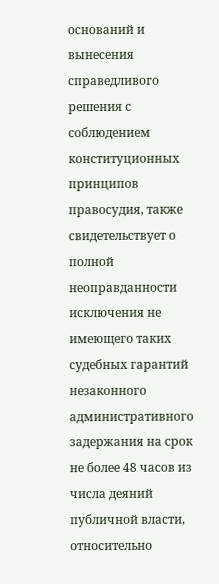оснований и вынесения справедливого решения с соблюдением конституционных принципов правосудия, также свидетельствует о полной неоправданности исключения не имеющего таких судебных гарантий незаконного административного задержания на срок не более 48 часов из числа деяний публичной власти, относительно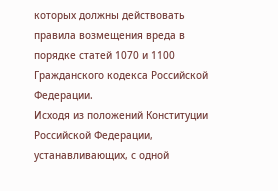которых должны действовать правила возмещения вреда в порядке статей 1070 и 1100 Гражданского кодекса Российской Федерации.
Исходя из положений Конституции Российской Федерации, устанавливающих, с одной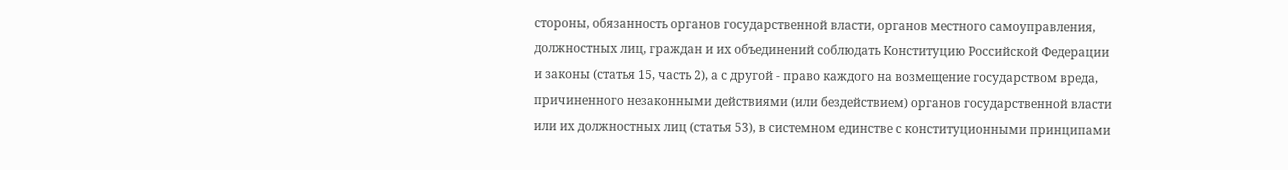стороны, обязанность органов государственной власти, органов местного самоуправления, должностных лиц, граждан и их объединений соблюдать Конституцию Российской Федерации и законы (статья 15, часть 2), а с другой - право каждого на возмещение государством вреда, причиненного незаконными действиями (или бездействием) органов государственной власти или их должностных лиц (статья 53), в системном единстве с конституционными принципами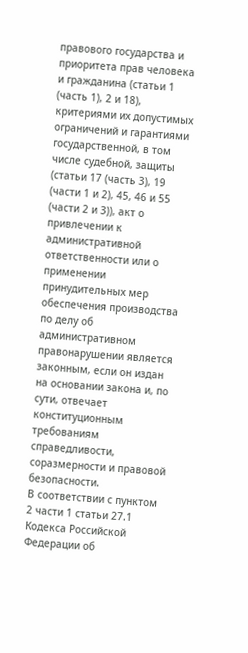правового государства и приоритета прав человека и гражданина (статьи 1 (часть 1), 2 и 18), критериями их допустимых ограничений и гарантиями государственной, в том числе судебной, защиты (статьи 17 (часть 3), 19 (части 1 и 2), 45, 46 и 55 (части 2 и 3)), акт о привлечении к административной ответственности или о применении принудительных мер обеспечения производства по делу об административном правонарушении является законным, если он издан на основании закона и, по сути, отвечает конституционным требованиям справедливости, соразмерности и правовой безопасности.
В соответствии с пунктом 2 части 1 статьи 27.1 Кодекса Российской Федерации об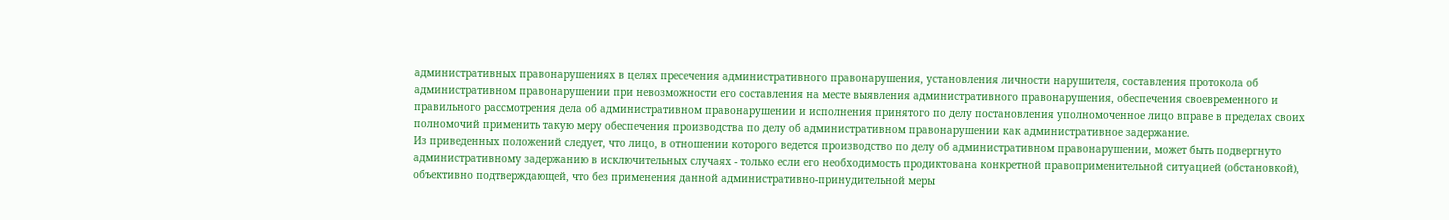административных правонарушениях в целях пресечения административного правонарушения, установления личности нарушителя, составления протокола об административном правонарушении при невозможности его составления на месте выявления административного правонарушения, обеспечения своевременного и правильного рассмотрения дела об административном правонарушении и исполнения принятого по делу постановления уполномоченное лицо вправе в пределах своих полномочий применить такую меру обеспечения производства по делу об административном правонарушении как административное задержание.
Из приведенных положений следует, что лицо, в отношении которого ведется производство по делу об административном правонарушении, может быть подвергнуто административному задержанию в исключительных случаях - только если его необходимость продиктована конкретной правоприменительной ситуацией (обстановкой), объективно подтверждающей, что без применения данной административно-принудительной меры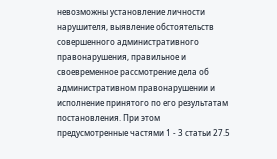невозможны установление личности нарушителя, выявление обстоятельств совершенного административного правонарушения, правильное и своевременное рассмотрение дела об административном правонарушении и исполнение принятого по его результатам постановления. При этом предусмотренные частями 1 - 3 статьи 27.5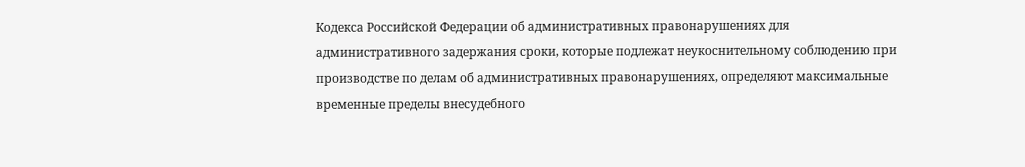Кодекса Российской Федерации об административных правонарушениях для административного задержания сроки, которые подлежат неукоснительному соблюдению при производстве по делам об административных правонарушениях, определяют максимальные временные пределы внесудебного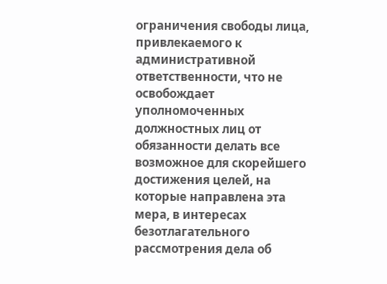ограничения свободы лица, привлекаемого к административной ответственности, что не освобождает уполномоченных должностных лиц от обязанности делать все возможное для скорейшего достижения целей, на которые направлена эта мера, в интересах безотлагательного рассмотрения дела об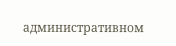административном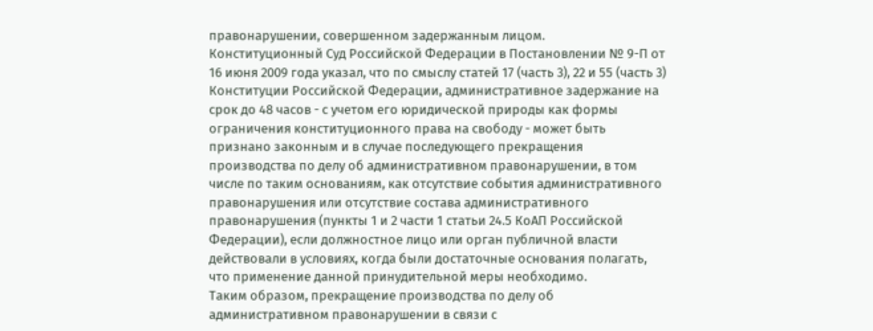правонарушении, совершенном задержанным лицом.
Конституционный Суд Российской Федерации в Постановлении № 9-П от 16 июня 2009 года указал, что по смыслу статей 17 (часть 3), 22 и 55 (часть 3) Конституции Российской Федерации, административное задержание на срок до 48 часов - с учетом его юридической природы как формы ограничения конституционного права на свободу - может быть признано законным и в случае последующего прекращения производства по делу об административном правонарушении, в том числе по таким основаниям, как отсутствие события административного правонарушения или отсутствие состава административного правонарушения (пункты 1 и 2 части 1 статьи 24.5 КоАП Российской Федерации), если должностное лицо или орган публичной власти действовали в условиях, когда были достаточные основания полагать, что применение данной принудительной меры необходимо.
Таким образом, прекращение производства по делу об административном правонарушении в связи с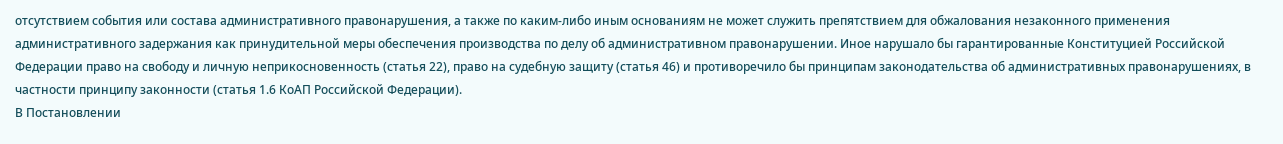отсутствием события или состава административного правонарушения, а также по каким-либо иным основаниям не может служить препятствием для обжалования незаконного применения административного задержания как принудительной меры обеспечения производства по делу об административном правонарушении. Иное нарушало бы гарантированные Конституцией Российской Федерации право на свободу и личную неприкосновенность (статья 22), право на судебную защиту (статья 46) и противоречило бы принципам законодательства об административных правонарушениях, в частности принципу законности (статья 1.6 КоАП Российской Федерации).
В Постановлении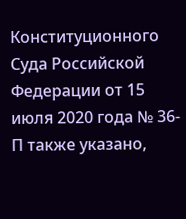Конституционного Суда Российской Федерации от 15 июля 2020 года № 36-П также указано,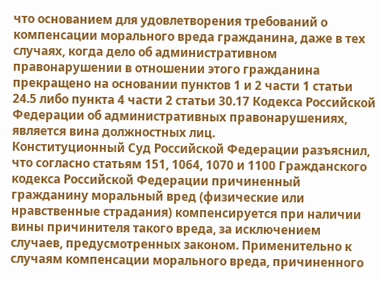что основанием для удовлетворения требований о компенсации морального вреда гражданина, даже в тех случаях, когда дело об административном правонарушении в отношении этого гражданина прекращено на основании пунктов 1 и 2 части 1 статьи 24.5 либо пункта 4 части 2 статьи 30.17 Кодекса Российской Федерации об административных правонарушениях, является вина должностных лиц.
Конституционный Суд Российской Федерации разъяснил, что согласно статьям 151, 1064, 1070 и 1100 Гражданского кодекса Российской Федерации причиненный гражданину моральный вред (физические или нравственные страдания) компенсируется при наличии вины причинителя такого вреда, за исключением случаев, предусмотренных законом. Применительно к случаям компенсации морального вреда, причиненного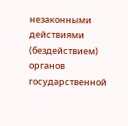незаконными действиями (бездействием) органов государственной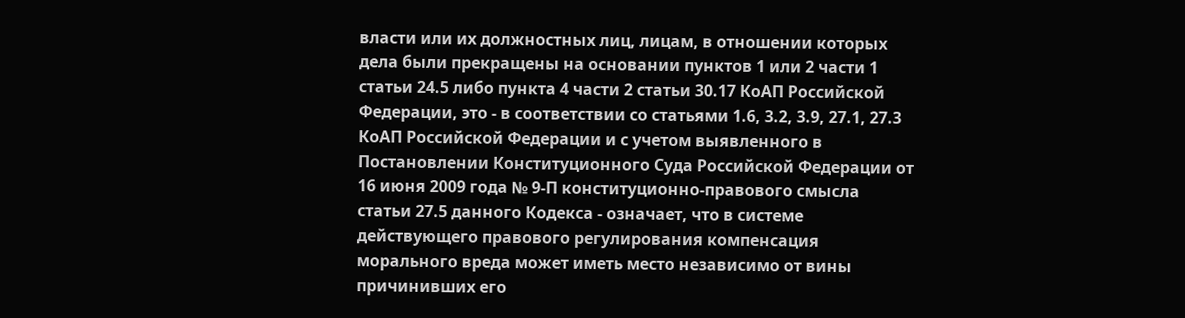власти или их должностных лиц, лицам, в отношении которых дела были прекращены на основании пунктов 1 или 2 части 1 статьи 24.5 либо пункта 4 части 2 статьи 30.17 КоАП Российской Федерации, это - в соответствии со статьями 1.6, 3.2, 3.9, 27.1, 27.3 КоАП Российской Федерации и с учетом выявленного в Постановлении Конституционного Суда Российской Федерации от 16 июня 2009 года № 9-П конституционно-правового смысла статьи 27.5 данного Кодекса - означает, что в системе действующего правового регулирования компенсация морального вреда может иметь место независимо от вины причинивших его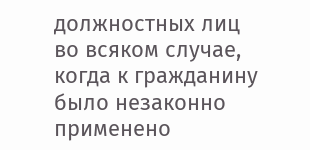должностных лиц во всяком случае, когда к гражданину было незаконно применено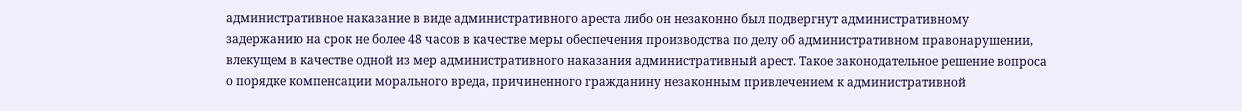административное наказание в виде административного ареста либо он незаконно был подвергнут административному задержанию на срок не более 48 часов в качестве меры обеспечения производства по делу об административном правонарушении, влекущем в качестве одной из мер административного наказания административный арест. Такое законодательное решение вопроса о порядке компенсации морального вреда, причиненного гражданину незаконным привлечением к административной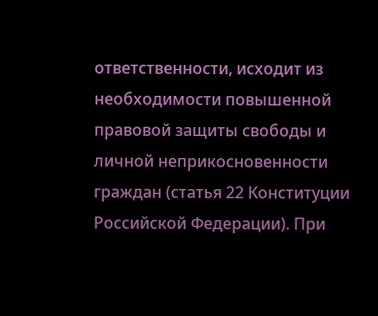ответственности, исходит из необходимости повышенной правовой защиты свободы и личной неприкосновенности граждан (статья 22 Конституции Российской Федерации). При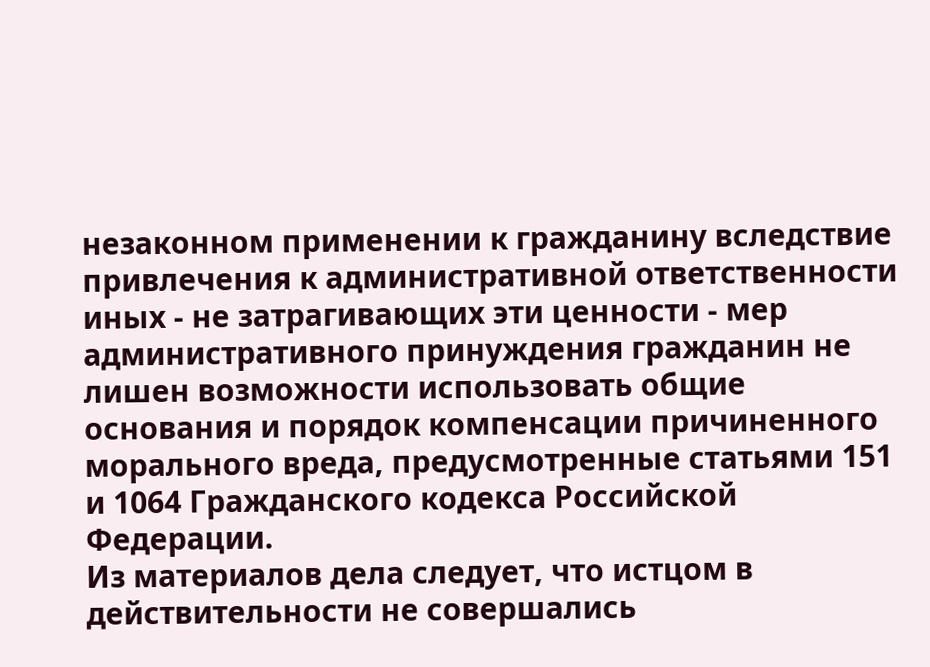незаконном применении к гражданину вследствие привлечения к административной ответственности иных - не затрагивающих эти ценности - мер административного принуждения гражданин не лишен возможности использовать общие основания и порядок компенсации причиненного морального вреда, предусмотренные статьями 151 и 1064 Гражданского кодекса Российской Федерации.
Из материалов дела следует, что истцом в действительности не совершались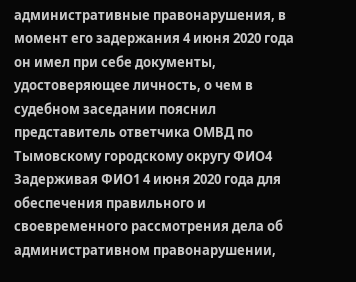административные правонарушения, в момент его задержания 4 июня 2020 года он имел при себе документы, удостоверяющее личность, о чем в судебном заседании пояснил представитель ответчика ОМВД по Тымовскому городскому округу ФИО4
Задерживая ФИО1 4 июня 2020 года для обеспечения правильного и своевременного рассмотрения дела об административном правонарушении,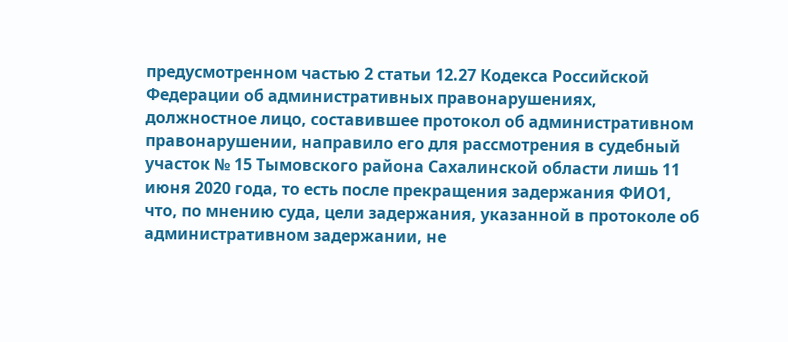предусмотренном частью 2 статьи 12.27 Кодекса Российской Федерации об административных правонарушениях, должностное лицо, составившее протокол об административном правонарушении, направило его для рассмотрения в судебный участок № 15 Тымовского района Сахалинской области лишь 11 июня 2020 года, то есть после прекращения задержания ФИО1, что, по мнению суда, цели задержания, указанной в протоколе об административном задержании, не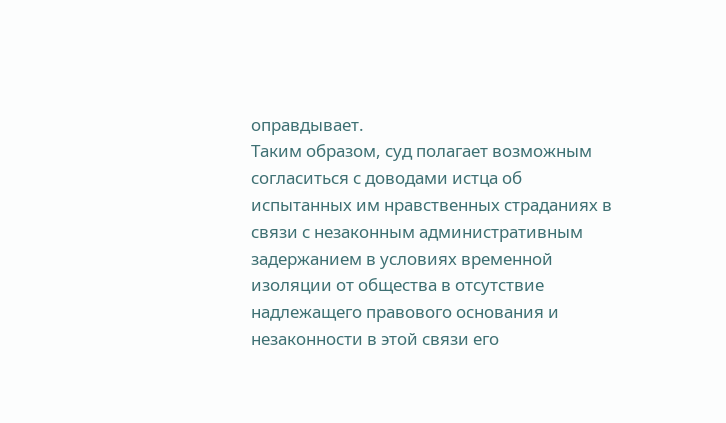оправдывает.
Таким образом, суд полагает возможным согласиться с доводами истца об испытанных им нравственных страданиях в связи с незаконным административным задержанием в условиях временной изоляции от общества в отсутствие надлежащего правового основания и незаконности в этой связи его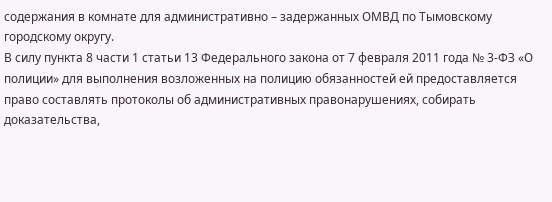содержания в комнате для административно – задержанных ОМВД по Тымовскому городскому округу.
В силу пункта 8 части 1 статьи 13 Федерального закона от 7 февраля 2011 года № 3-ФЗ «О полиции» для выполнения возложенных на полицию обязанностей ей предоставляется право составлять протоколы об административных правонарушениях, собирать доказательства,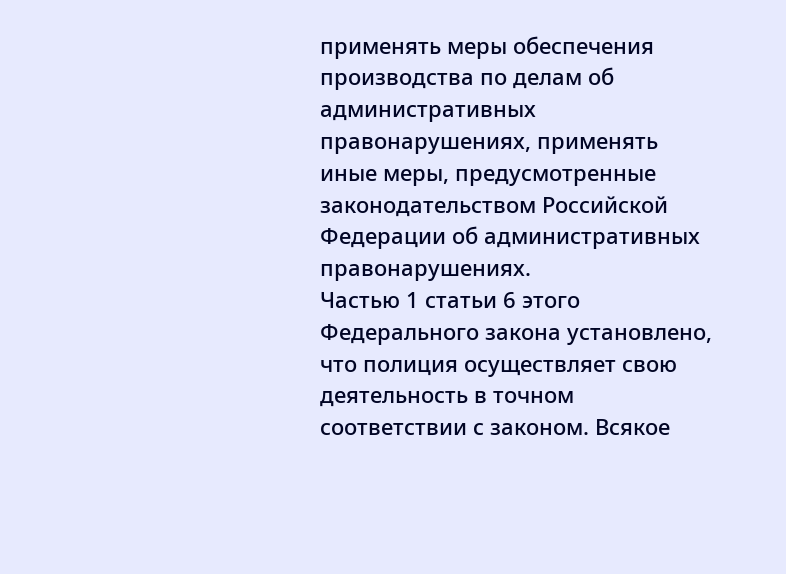применять меры обеспечения производства по делам об административных правонарушениях, применять иные меры, предусмотренные законодательством Российской Федерации об административных правонарушениях.
Частью 1 статьи 6 этого Федерального закона установлено, что полиция осуществляет свою деятельность в точном соответствии с законом. Всякое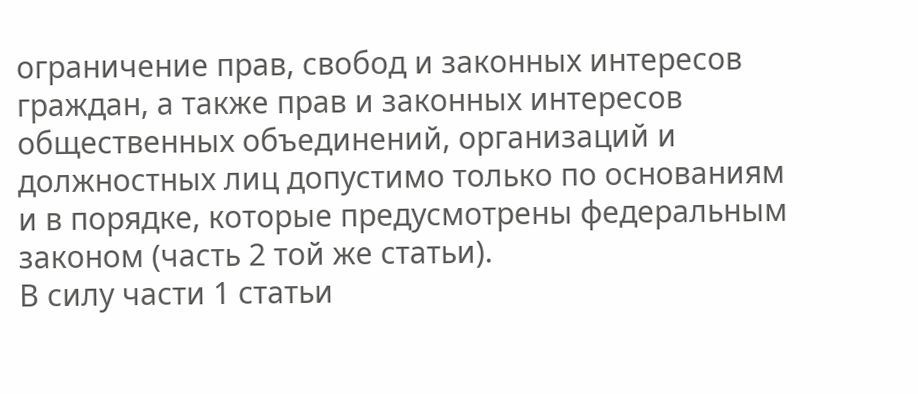ограничение прав, свобод и законных интересов граждан, а также прав и законных интересов общественных объединений, организаций и должностных лиц допустимо только по основаниям и в порядке, которые предусмотрены федеральным законом (часть 2 той же статьи).
В силу части 1 статьи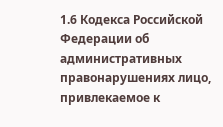1.6 Кодекса Российской Федерации об административных правонарушениях лицо, привлекаемое к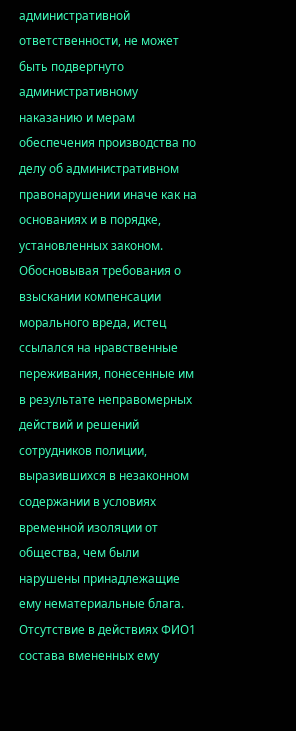административной ответственности, не может быть подвергнуто административному наказанию и мерам обеспечения производства по делу об административном правонарушении иначе как на основаниях и в порядке, установленных законом.
Обосновывая требования о взыскании компенсации морального вреда, истец ссылался на нравственные переживания, понесенные им в результате неправомерных действий и решений сотрудников полиции, выразившихся в незаконном содержании в условиях временной изоляции от общества, чем были нарушены принадлежащие ему нематериальные блага.
Отсутствие в действиях ФИО1 состава вмененных ему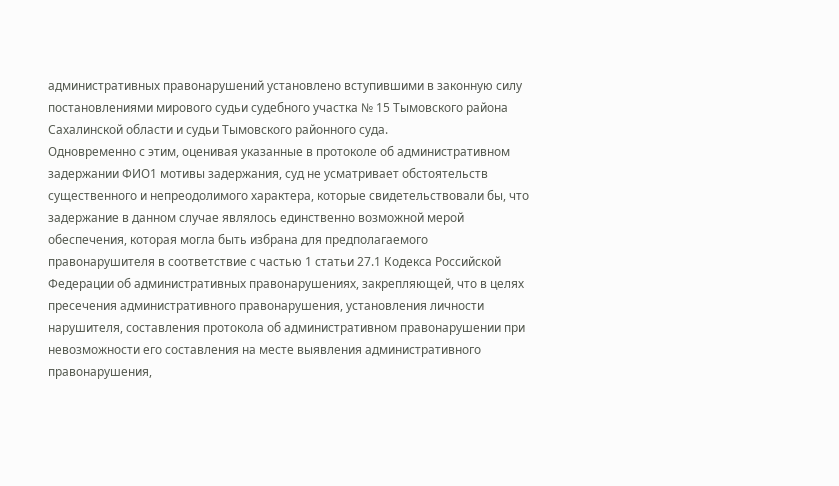административных правонарушений установлено вступившими в законную силу постановлениями мирового судьи судебного участка № 15 Тымовского района Сахалинской области и судьи Тымовского районного суда.
Одновременно с этим, оценивая указанные в протоколе об административном задержании ФИО1 мотивы задержания, суд не усматривает обстоятельств существенного и непреодолимого характера, которые свидетельствовали бы, что задержание в данном случае являлось единственно возможной мерой обеспечения, которая могла быть избрана для предполагаемого правонарушителя в соответствие с частью 1 статьи 27.1 Кодекса Российской Федерации об административных правонарушениях, закрепляющей, что в целях пресечения административного правонарушения, установления личности нарушителя, составления протокола об административном правонарушении при невозможности его составления на месте выявления административного правонарушения,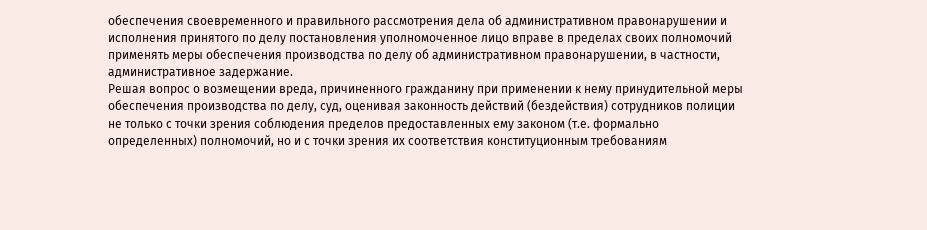обеспечения своевременного и правильного рассмотрения дела об административном правонарушении и исполнения принятого по делу постановления уполномоченное лицо вправе в пределах своих полномочий применять меры обеспечения производства по делу об административном правонарушении, в частности, административное задержание.
Решая вопрос о возмещении вреда, причиненного гражданину при применении к нему принудительной меры обеспечения производства по делу, суд, оценивая законность действий (бездействия) сотрудников полиции не только с точки зрения соблюдения пределов предоставленных ему законом (т.е. формально определенных) полномочий, но и с точки зрения их соответствия конституционным требованиям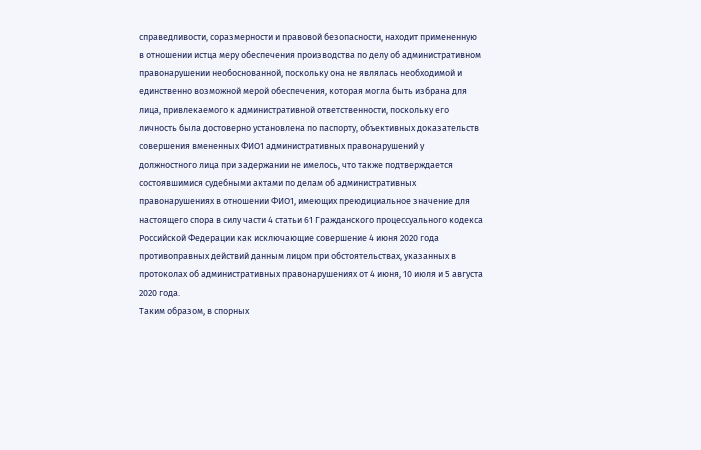справедливости, соразмерности и правовой безопасности, находит примененную в отношении истца меру обеспечения производства по делу об административном правонарушении необоснованной, поскольку она не являлась необходимой и единственно возможной мерой обеспечения, которая могла быть избрана для лица, привлекаемого к административной ответственности, поскольку его личность была достоверно установлена по паспорту, объективных доказательств совершения вмененных ФИО1 административных правонарушений у должностного лица при задержании не имелось, что также подтверждается состоявшимися судебными актами по делам об административных правонарушениях в отношении ФИО1, имеющих преюдициальное значение для настоящего спора в силу части 4 статьи 61 Гражданского процессуального кодекса Российской Федерации как исключающие совершение 4 июня 2020 года противоправных действий данным лицом при обстоятельствах, указанных в протоколах об административных правонарушениях от 4 июня, 10 июля и 5 августа 2020 года.
Таким образом, в спорных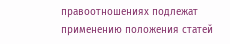правоотношениях подлежат применению положения статей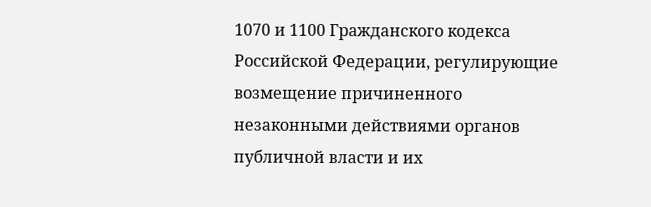1070 и 1100 Гражданского кодекса Российской Федерации, регулирующие возмещение причиненного незаконными действиями органов публичной власти и их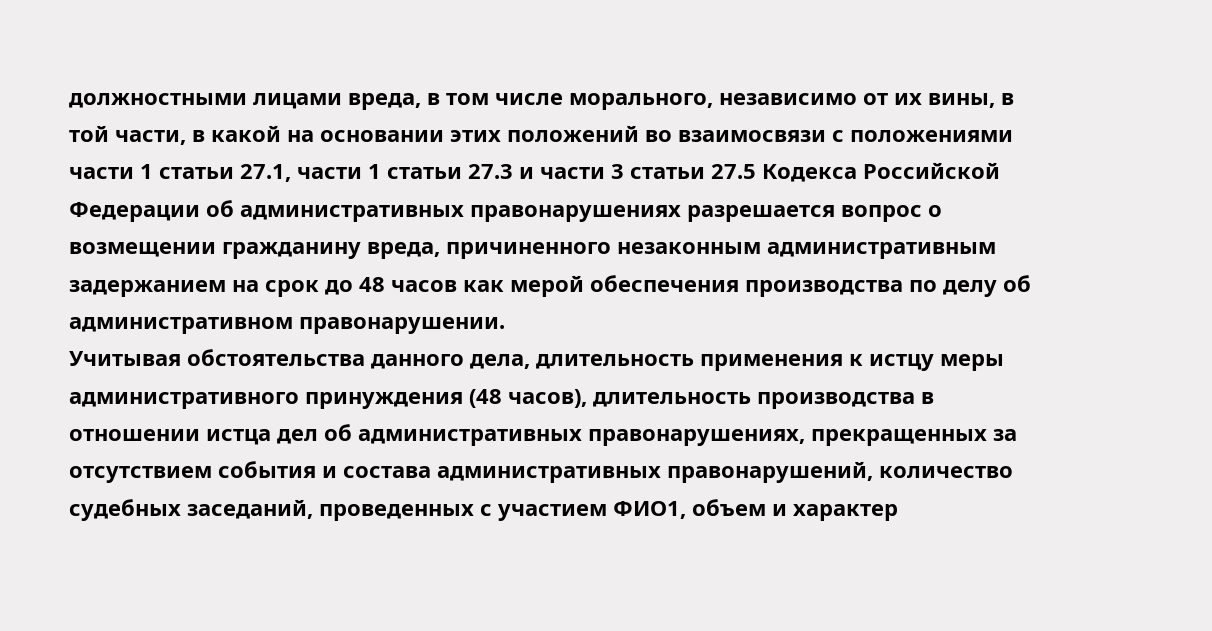должностными лицами вреда, в том числе морального, независимо от их вины, в той части, в какой на основании этих положений во взаимосвязи с положениями части 1 статьи 27.1, части 1 статьи 27.3 и части 3 статьи 27.5 Кодекса Российской Федерации об административных правонарушениях разрешается вопрос о возмещении гражданину вреда, причиненного незаконным административным задержанием на срок до 48 часов как мерой обеспечения производства по делу об административном правонарушении.
Учитывая обстоятельства данного дела, длительность применения к истцу меры административного принуждения (48 часов), длительность производства в отношении истца дел об административных правонарушениях, прекращенных за отсутствием события и состава административных правонарушений, количество судебных заседаний, проведенных с участием ФИО1, объем и характер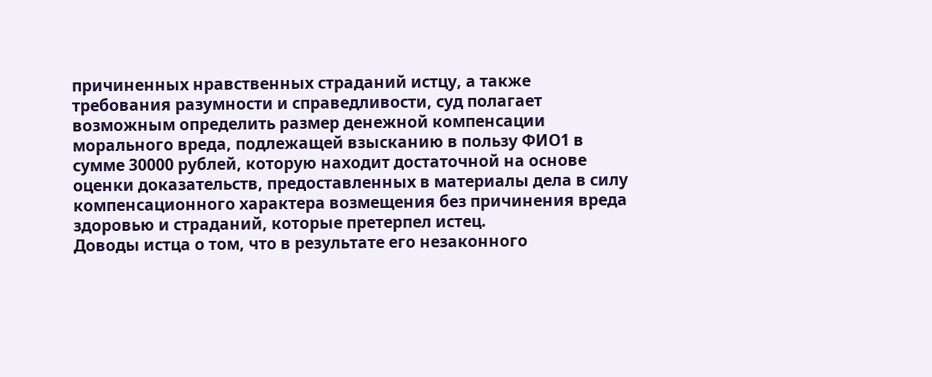причиненных нравственных страданий истцу, а также требования разумности и справедливости, суд полагает возможным определить размер денежной компенсации морального вреда, подлежащей взысканию в пользу ФИО1 в сумме 30000 рублей, которую находит достаточной на основе оценки доказательств, предоставленных в материалы дела в силу компенсационного характера возмещения без причинения вреда здоровью и страданий, которые претерпел истец.
Доводы истца о том, что в результате его незаконного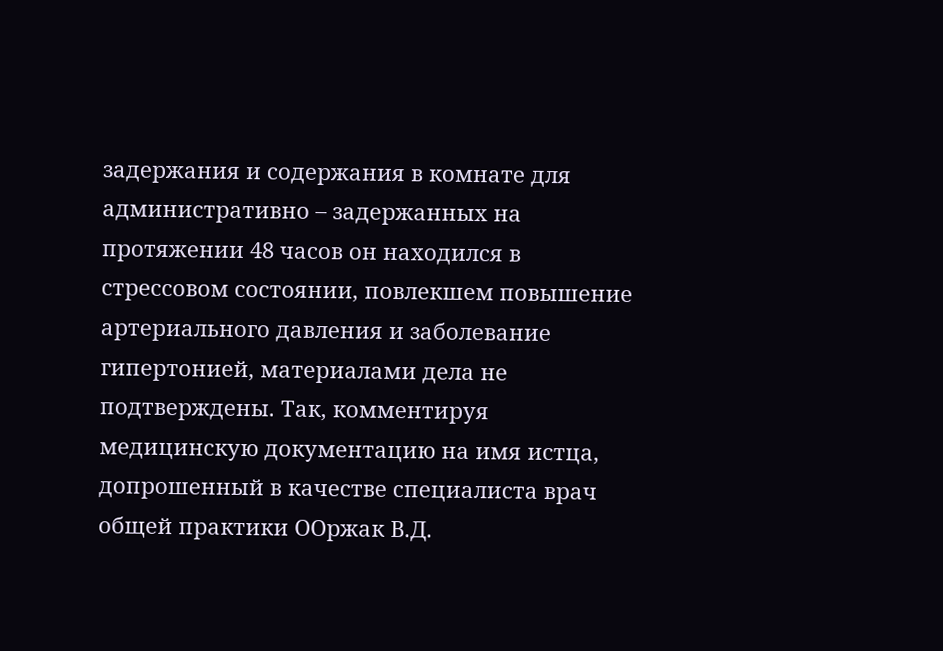задержания и содержания в комнате для административно – задержанных на протяжении 48 часов он находился в стрессовом состоянии, повлекшем повышение артериального давления и заболевание гипертонией, материалами дела не подтверждены. Так, комментируя медицинскую документацию на имя истца, допрошенный в качестве специалиста врач общей практики ООржак В.Д.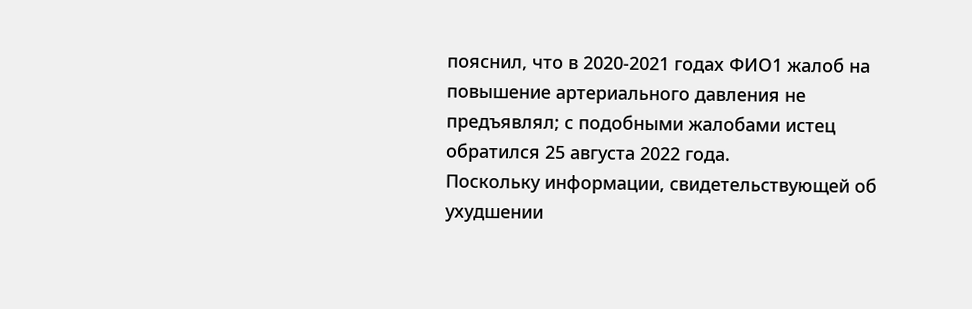пояснил, что в 2020-2021 годах ФИО1 жалоб на повышение артериального давления не предъявлял; с подобными жалобами истец обратился 25 августа 2022 года.
Поскольку информации, свидетельствующей об ухудшении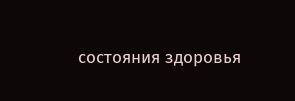состояния здоровья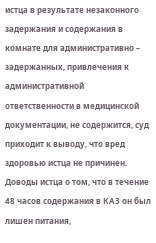истца в результате незаконного задержания и содержания в комнате для административно – задержанных, привлечения к административной ответственности в медицинской документации, не содержится, суд приходит к выводу, что вред здоровью истца не причинен.
Доводы истца о том, что в течение 48 часов содержания в КАЗ он был лишен питания,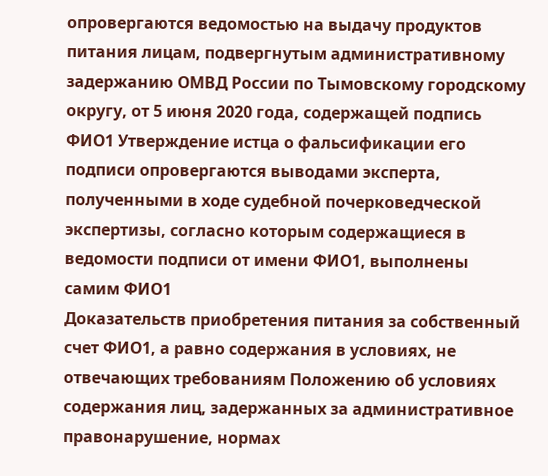опровергаются ведомостью на выдачу продуктов питания лицам, подвергнутым административному задержанию ОМВД России по Тымовскому городскому округу, от 5 июня 2020 года, содержащей подпись ФИО1 Утверждение истца о фальсификации его подписи опровергаются выводами эксперта, полученными в ходе судебной почерковедческой экспертизы, согласно которым содержащиеся в ведомости подписи от имени ФИО1, выполнены самим ФИО1
Доказательств приобретения питания за собственный счет ФИО1, а равно содержания в условиях, не отвечающих требованиям Положению об условиях содержания лиц, задержанных за административное правонарушение, нормах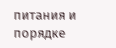питания и порядке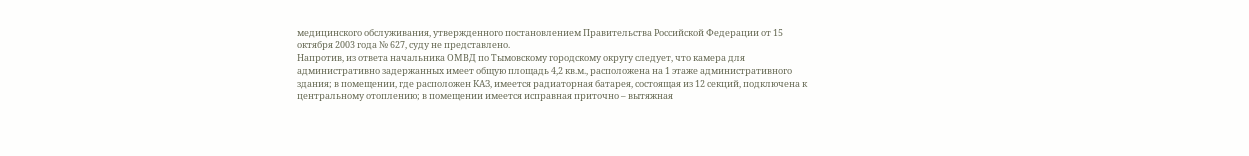медицинского обслуживания, утвержденного постановлением Правительства Российской Федерации от 15 октября 2003 года № 627, суду не представлено.
Напротив, из ответа начальника ОМВД по Тымовскому городскому округу следует, что камера для административно задержанных имеет общую площадь 4,2 кв.м., расположена на 1 этаже административного здания; в помещении, где расположен КАЗ, имеется радиаторная батарея, состоящая из 12 секций, подключена к центральному отоплению; в помещении имеется исправная приточно – вытяжная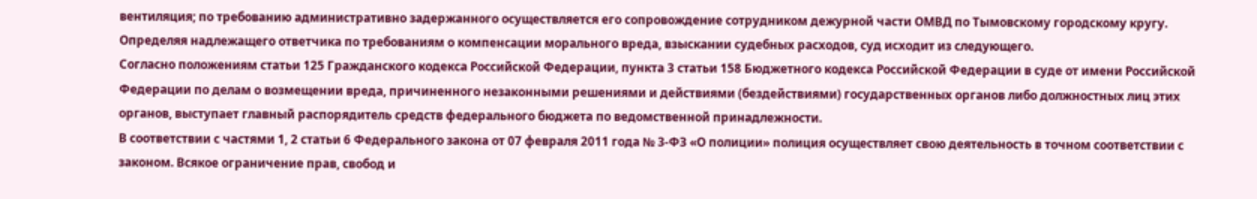вентиляция; по требованию административно задержанного осуществляется его сопровождение сотрудником дежурной части ОМВД по Тымовскому городскому кругу.
Определяя надлежащего ответчика по требованиям о компенсации морального вреда, взыскании судебных расходов, суд исходит из следующего.
Согласно положениям статьи 125 Гражданского кодекса Российской Федерации, пункта 3 статьи 158 Бюджетного кодекса Российской Федерации в суде от имени Российской Федерации по делам о возмещении вреда, причиненного незаконными решениями и действиями (бездействиями) государственных органов либо должностных лиц этих органов, выступает главный распорядитель средств федерального бюджета по ведомственной принадлежности.
В соответствии с частями 1, 2 статьи 6 Федерального закона от 07 февраля 2011 года № 3-ФЗ «О полиции» полиция осуществляет свою деятельность в точном соответствии с законом. Всякое ограничение прав, свобод и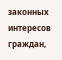законных интересов граждан,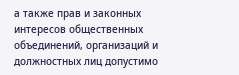а также прав и законных интересов общественных объединений, организаций и должностных лиц допустимо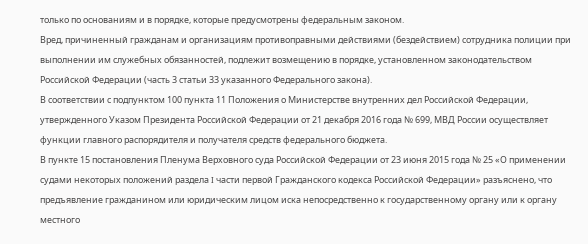только по основаниям и в порядке, которые предусмотрены федеральным законом.
Вред, причиненный гражданам и организациям противоправными действиями (бездействием) сотрудника полиции при выполнении им служебных обязанностей, подлежит возмещению в порядке, установленном законодательством Российской Федерации (часть 3 статьи 33 указанного Федерального закона).
В соответствии с подпунктом 100 пункта 11 Положения о Министерстве внутренних дел Российской Федерации, утвержденного Указом Президента Российской Федерации от 21 декабря 2016 года № 699, МВД России осуществляет функции главного распорядителя и получателя средств федерального бюджета.
В пункте 15 постановления Пленума Верховного суда Российской Федерации от 23 июня 2015 года № 25 «О применении судами некоторых положений раздела I части первой Гражданского кодекса Российской Федерации» разъяснено, что предъявление гражданином или юридическим лицом иска непосредственно к государственному органу или к органу местного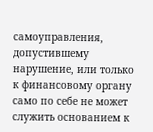самоуправления, допустившему нарушение, или только к финансовому органу само по себе не может служить основанием к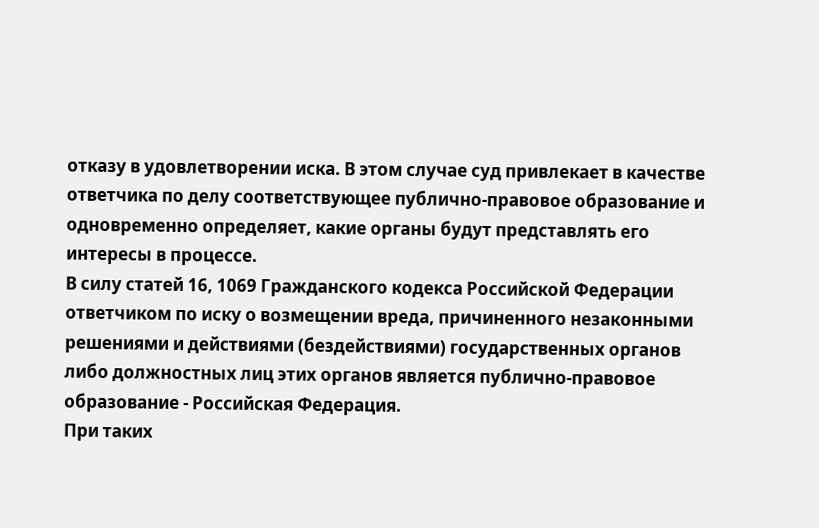отказу в удовлетворении иска. В этом случае суд привлекает в качестве ответчика по делу соответствующее публично-правовое образование и одновременно определяет, какие органы будут представлять его интересы в процессе.
В силу статей 16, 1069 Гражданского кодекса Российской Федерации ответчиком по иску о возмещении вреда, причиненного незаконными решениями и действиями (бездействиями) государственных органов либо должностных лиц этих органов является публично-правовое образование - Российская Федерация.
При таких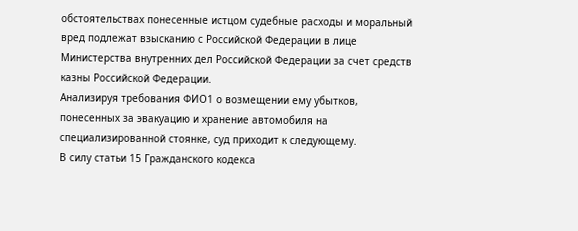обстоятельствах понесенные истцом судебные расходы и моральный вред подлежат взысканию с Российской Федерации в лице Министерства внутренних дел Российской Федерации за счет средств казны Российской Федерации.
Анализируя требования ФИО1 о возмещении ему убытков, понесенных за эвакуацию и хранение автомобиля на специализированной стоянке, суд приходит к следующему.
В силу статьи 15 Гражданского кодекса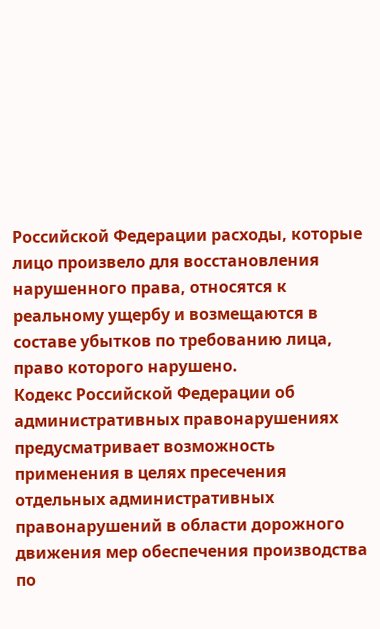Российской Федерации расходы, которые лицо произвело для восстановления нарушенного права, относятся к реальному ущербу и возмещаются в составе убытков по требованию лица, право которого нарушено.
Кодекс Российской Федерации об административных правонарушениях предусматривает возможность применения в целях пресечения отдельных административных правонарушений в области дорожного движения мер обеспечения производства по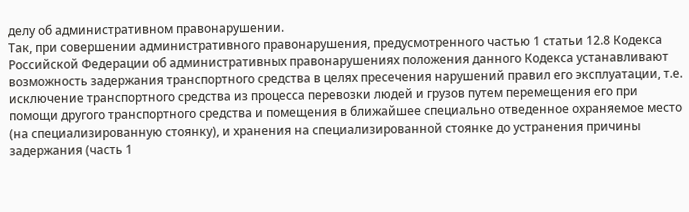делу об административном правонарушении.
Так, при совершении административного правонарушения, предусмотренного частью 1 статьи 12.8 Кодекса Российской Федерации об административных правонарушениях положения данного Кодекса устанавливают возможность задержания транспортного средства в целях пресечения нарушений правил его эксплуатации, т.е. исключение транспортного средства из процесса перевозки людей и грузов путем перемещения его при помощи другого транспортного средства и помещения в ближайшее специально отведенное охраняемое место (на специализированную стоянку), и хранения на специализированной стоянке до устранения причины задержания (часть 1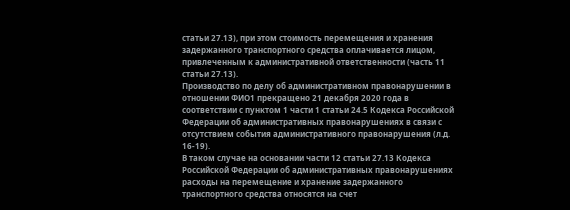статьи 27.13), при этом стоимость перемещения и хранения задержанного транспортного средства оплачивается лицом, привлеченным к административной ответственности (часть 11 статьи 27.13).
Производство по делу об административном правонарушении в отношении ФИО1 прекращено 21 декабря 2020 года в соответствии с пунктом 1 части 1 статьи 24.5 Кодекса Российской Федерации об административных правонарушениях в связи с отсутствием события административного правонарушения (л.д. 16-19).
В таком случае на основании части 12 статьи 27.13 Кодекса Российской Федерации об административных правонарушениях расходы на перемещение и хранение задержанного транспортного средства относятся на счет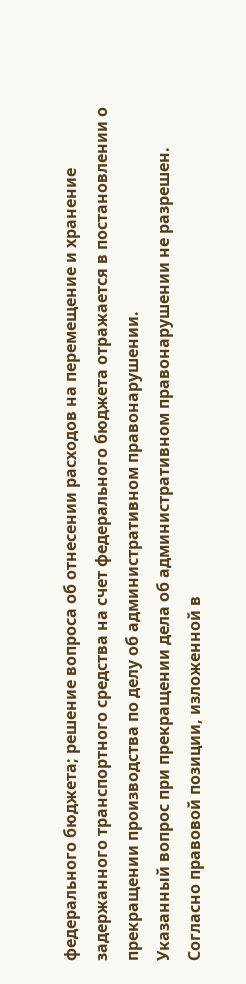федерального бюджета; решение вопроса об отнесении расходов на перемещение и хранение задержанного транспортного средства на счет федерального бюджета отражается в постановлении о прекращении производства по делу об административном правонарушении.
Указанный вопрос при прекращении дела об административном правонарушении не разрешен.
Согласно правовой позиции, изложенной в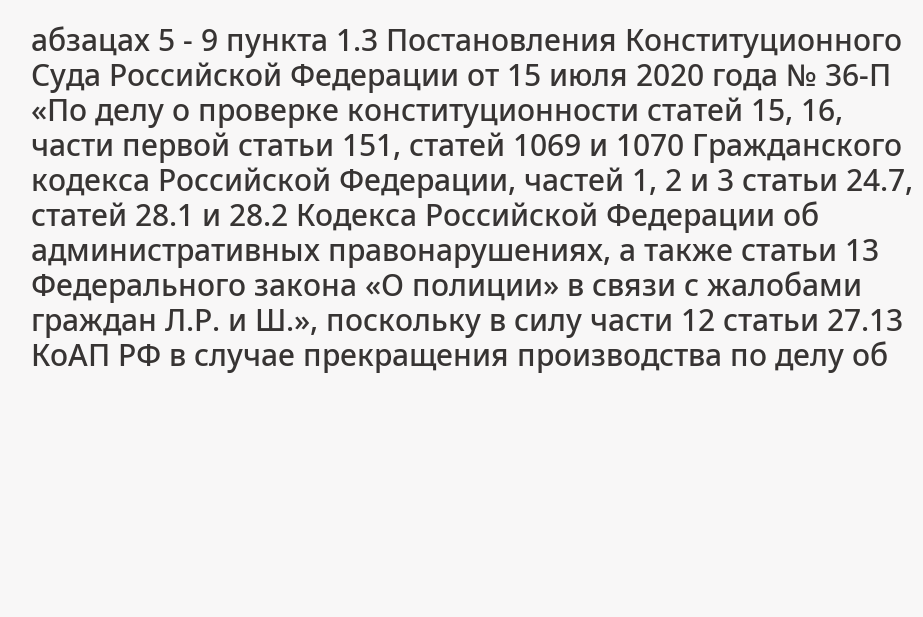абзацах 5 - 9 пункта 1.3 Постановления Конституционного Суда Российской Федерации от 15 июля 2020 года № 36-П «По делу о проверке конституционности статей 15, 16, части первой статьи 151, статей 1069 и 1070 Гражданского кодекса Российской Федерации, частей 1, 2 и 3 статьи 24.7, статей 28.1 и 28.2 Кодекса Российской Федерации об административных правонарушениях, а также статьи 13 Федерального закона «О полиции» в связи с жалобами граждан Л.Р. и Ш.», поскольку в силу части 12 статьи 27.13 КоАП РФ в случае прекращения производства по делу об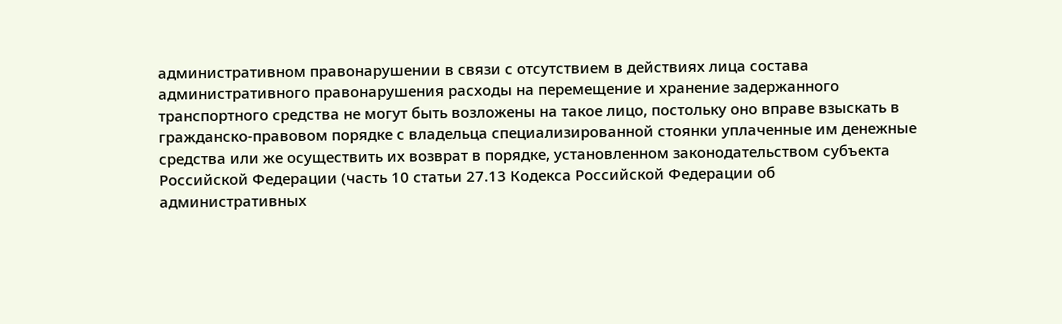административном правонарушении в связи с отсутствием в действиях лица состава административного правонарушения расходы на перемещение и хранение задержанного транспортного средства не могут быть возложены на такое лицо, постольку оно вправе взыскать в гражданско-правовом порядке с владельца специализированной стоянки уплаченные им денежные средства или же осуществить их возврат в порядке, установленном законодательством субъекта Российской Федерации (часть 10 статьи 27.13 Кодекса Российской Федерации об административных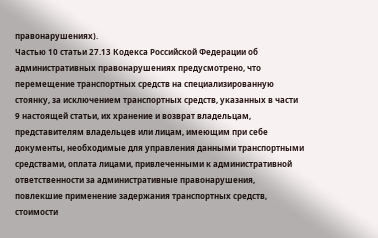правонарушениях).
Частью 10 статьи 27.13 Кодекса Российской Федерации об административных правонарушениях предусмотрено, что перемещение транспортных средств на специализированную стоянку, за исключением транспортных средств, указанных в части 9 настоящей статьи, их хранение и возврат владельцам, представителям владельцев или лицам, имеющим при себе документы, необходимые для управления данными транспортными средствами, оплата лицами, привлеченными к административной ответственности за административные правонарушения, повлекшие применение задержания транспортных средств, стоимости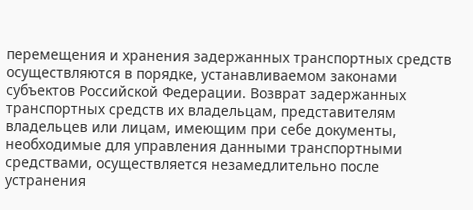перемещения и хранения задержанных транспортных средств осуществляются в порядке, устанавливаемом законами субъектов Российской Федерации. Возврат задержанных транспортных средств их владельцам, представителям владельцев или лицам, имеющим при себе документы, необходимые для управления данными транспортными средствами, осуществляется незамедлительно после устранения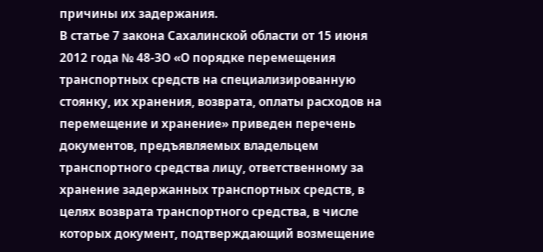причины их задержания.
В статье 7 закона Сахалинской области от 15 июня 2012 года № 48-ЗО «О порядке перемещения транспортных средств на специализированную стоянку, их хранения, возврата, оплаты расходов на перемещение и хранение» приведен перечень документов, предъявляемых владельцем транспортного средства лицу, ответственному за хранение задержанных транспортных средств, в целях возврата транспортного средства, в числе которых документ, подтверждающий возмещение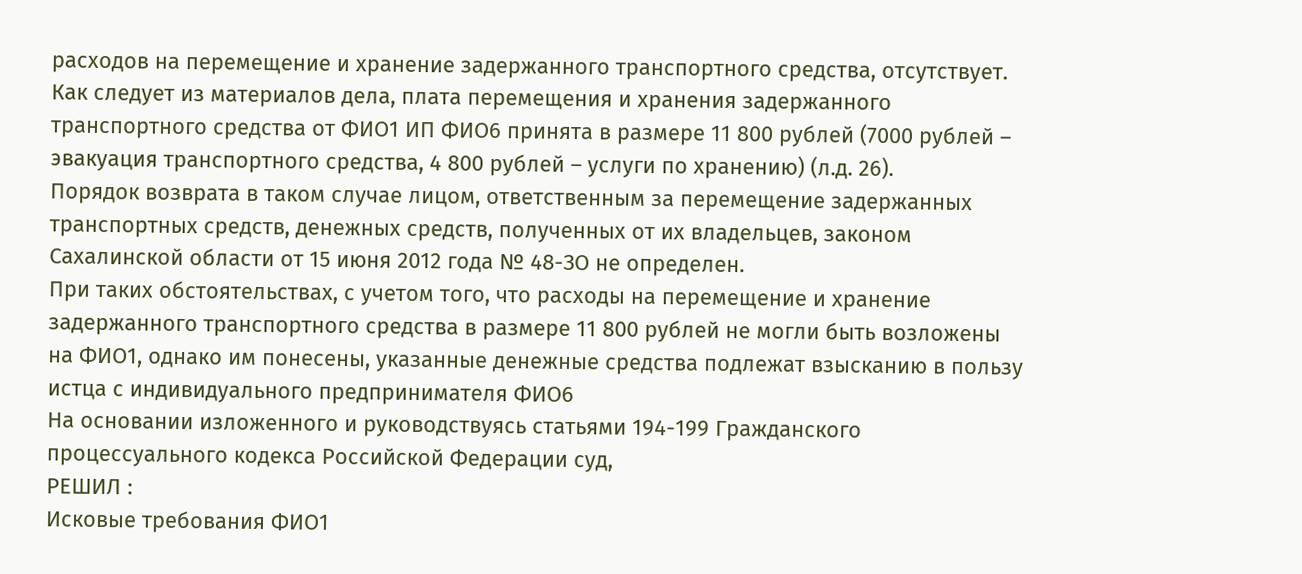расходов на перемещение и хранение задержанного транспортного средства, отсутствует.
Как следует из материалов дела, плата перемещения и хранения задержанного транспортного средства от ФИО1 ИП ФИО6 принята в размере 11 800 рублей (7000 рублей – эвакуация транспортного средства, 4 800 рублей – услуги по хранению) (л.д. 26).
Порядок возврата в таком случае лицом, ответственным за перемещение задержанных транспортных средств, денежных средств, полученных от их владельцев, законом Сахалинской области от 15 июня 2012 года № 48-ЗО не определен.
При таких обстоятельствах, с учетом того, что расходы на перемещение и хранение задержанного транспортного средства в размере 11 800 рублей не могли быть возложены на ФИО1, однако им понесены, указанные денежные средства подлежат взысканию в пользу истца с индивидуального предпринимателя ФИО6
На основании изложенного и руководствуясь статьями 194-199 Гражданского процессуального кодекса Российской Федерации суд,
РЕШИЛ :
Исковые требования ФИО1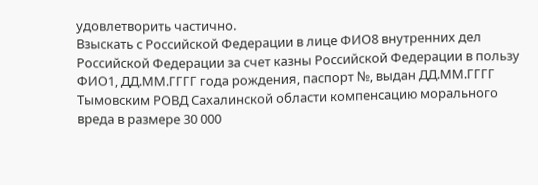удовлетворить частично.
Взыскать с Российской Федерации в лице ФИО8 внутренних дел Российской Федерации за счет казны Российской Федерации в пользу ФИО1, ДД.ММ.ГГГГ года рождения, паспорт №, выдан ДД.ММ.ГГГГ Тымовским РОВД Сахалинской области компенсацию морального вреда в размере 30 000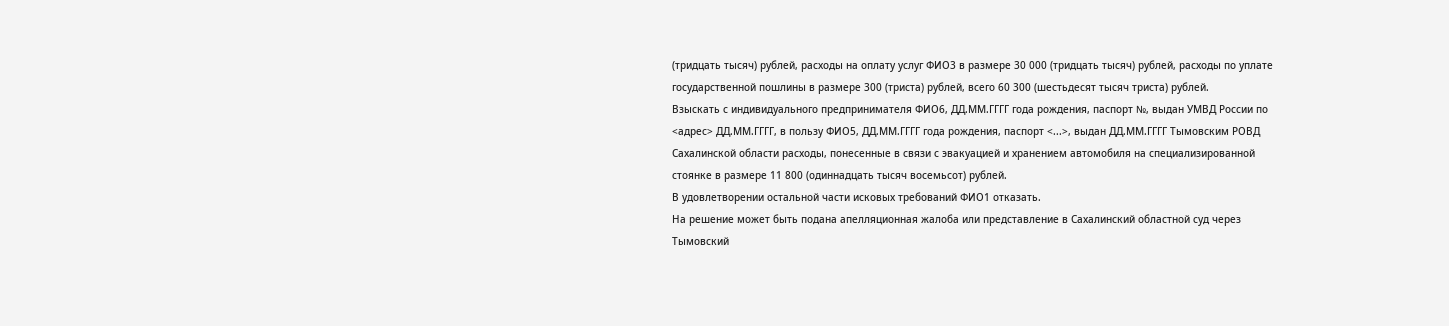(тридцать тысяч) рублей, расходы на оплату услуг ФИО3 в размере 30 000 (тридцать тысяч) рублей, расходы по уплате государственной пошлины в размере 300 (триста) рублей, всего 60 300 (шестьдесят тысяч триста) рублей.
Взыскать с индивидуального предпринимателя ФИО6, ДД.ММ.ГГГГ года рождения, паспорт №, выдан УМВД России по <адрес> ДД.ММ.ГГГГ, в пользу ФИО5, ДД.ММ.ГГГГ года рождения, паспорт <...>, выдан ДД.ММ.ГГГГ Тымовским РОВД Сахалинской области расходы, понесенные в связи с эвакуацией и хранением автомобиля на специализированной стоянке в размере 11 800 (одиннадцать тысяч восемьсот) рублей.
В удовлетворении остальной части исковых требований ФИО1 отказать.
На решение может быть подана апелляционная жалоба или представление в Сахалинский областной суд через Тымовский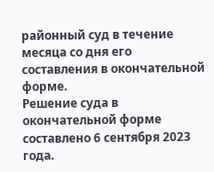районный суд в течение месяца со дня его составления в окончательной форме.
Решение суда в окончательной форме составлено 6 сентября 2023 года.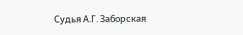Судья А.Г. Заборская